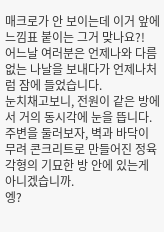매크로가 안 보이는데 이거 앞에 느낌표 붙이는 그거 맞나요?!
어느날 여러분은 언제나와 다름없는 나날을 보내다가 언제나처럼 잠에 들었습니다.
눈치채고보니, 전원이 같은 방에서 거의 동시각에 눈을 뜹니다.
주변을 둘러보자, 벽과 바닥이 무려 콘크리트로 만들어진 정육각형의 기묘한 방 안에 있는게 아니겠습니까.
엥?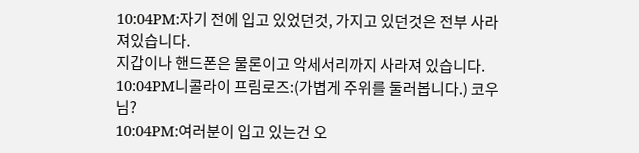10:04PM:자기 전에 입고 있었던것, 가지고 있던것은 전부 사라져있습니다.
지갑이나 핸드폰은 물론이고 악세서리까지 사라져 있습니다.
10:04PM니콜라이 프림로즈:(가볍게 주위를 둘러봅니다.) 코우 님?
10:04PM:여러분이 입고 있는건 오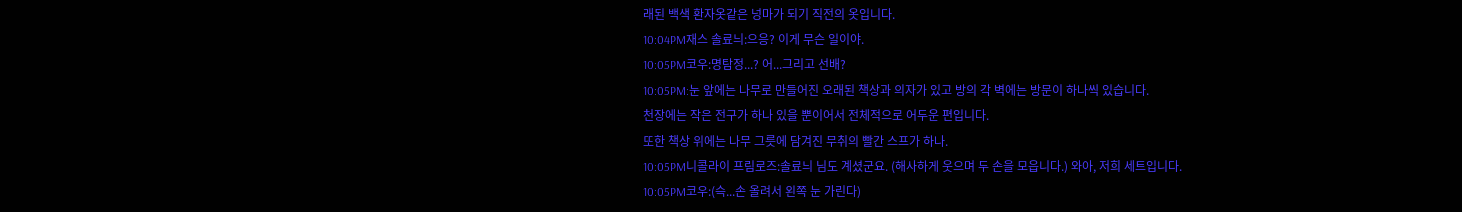래된 백색 환자옷같은 넝마가 되기 직전의 옷입니다.
10:04PM재스 솔료늬:으응? 이게 무슨 일이야.
10:05PM코우:명탐정...? 어...그리고 선배?
10:05PM:눈 앞에는 나무로 만들어진 오래된 책상과 의자가 있고 방의 각 벽에는 방문이 하나씩 있습니다.
천장에는 작은 전구가 하나 있을 뿐이어서 전체적으로 어두운 편입니다.
또한 책상 위에는 나무 그릇에 담겨진 무취의 빨간 스프가 하나.
10:05PM니콜라이 프림로즈:솔료늬 님도 계셨군요. (해사하게 웃으며 두 손을 모읍니다.) 와아, 저희 세트입니다.
10:05PM코우:(슥...손 올려서 왼쪽 눈 가린다)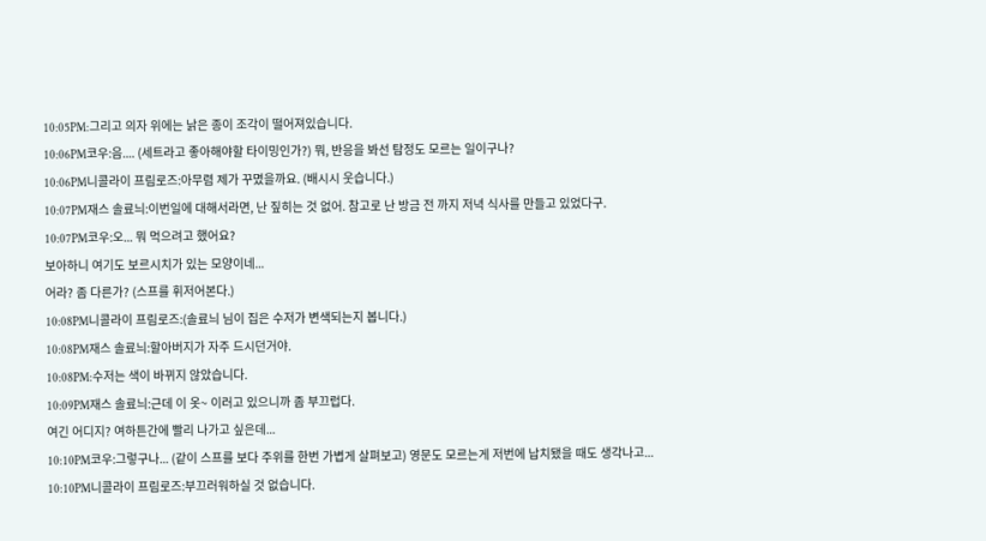10:05PM:그리고 의자 위에는 낡은 종이 조각이 떨어져있습니다.
10:06PM코우:음.... (세트라고 좋아해야할 타이밍인가?) 뭐, 반응을 봐선 탐정도 모르는 일이구나?
10:06PM니콜라이 프림로즈:아무렴 제가 꾸몄을까요. (배시시 웃습니다.)
10:07PM재스 솔료늬:이번일에 대해서라면, 난 짚히는 것 없어. 참고로 난 방금 전 까지 저녁 식사를 만들고 있었다구.
10:07PM코우:오... 뭐 먹으려고 했어요?
보아하니 여기도 보르시치가 있는 모양이네...
어라? 좀 다른가? (스프를 휘저어본다.)
10:08PM니콜라이 프림로즈:(솔료늬 님이 집은 수저가 변색되는지 봅니다.)
10:08PM재스 솔료늬:할아버지가 자주 드시던거야.
10:08PM:수저는 색이 바뀌지 않았습니다.
10:09PM재스 솔료늬:근데 이 옷~ 이러고 있으니까 좀 부끄럽다.
여긴 어디지? 여하튼간에 빨리 나가고 싶은데...
10:10PM코우:그렇구나... (같이 스프를 보다 주위를 한번 가볍게 살펴보고) 영문도 모르는게 저번에 납치됐을 때도 생각나고...
10:10PM니콜라이 프림로즈:부끄러워하실 것 없습니다.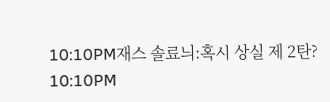10:10PM재스 솔료늬:혹시 상실 제 2탄?
10:10PM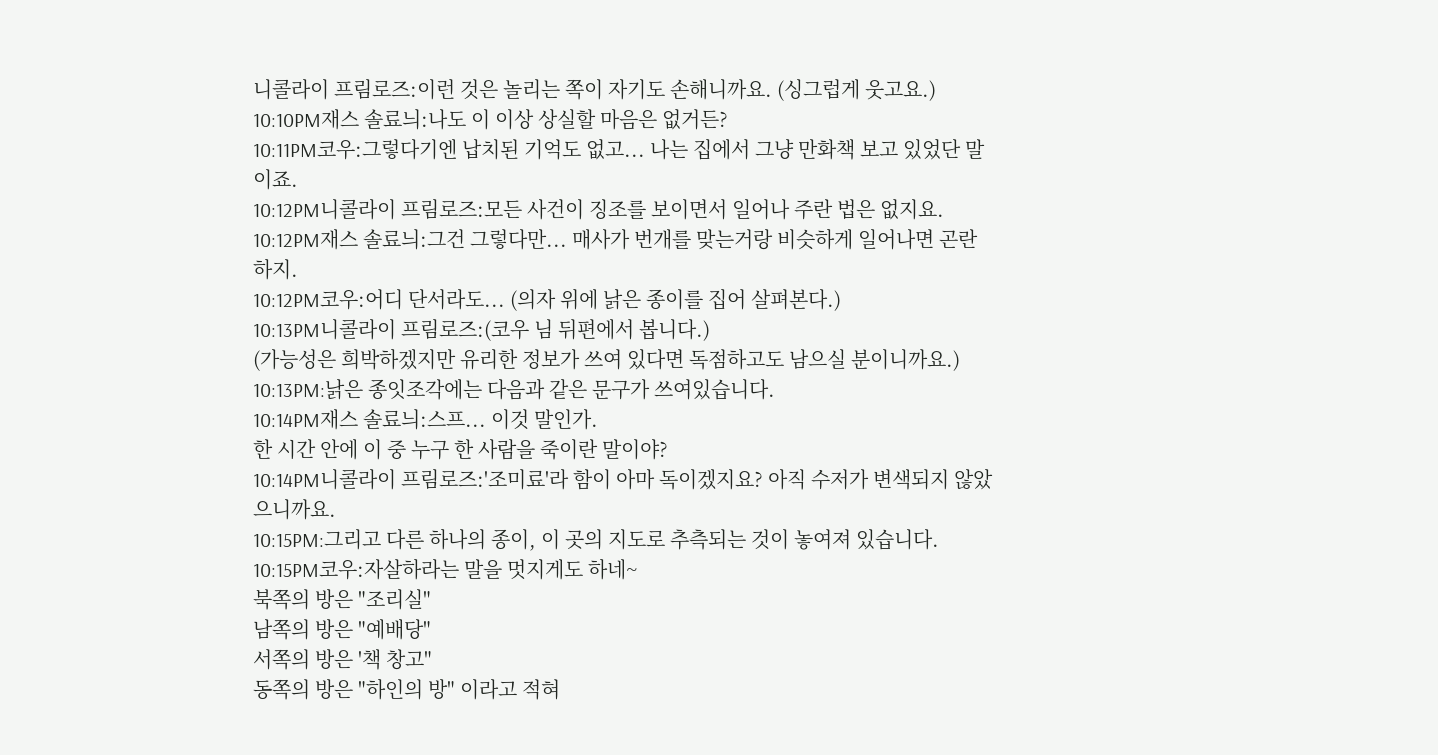니콜라이 프림로즈:이런 것은 놀리는 쪽이 자기도 손해니까요. (싱그럽게 웃고요.)
10:10PM재스 솔료늬:나도 이 이상 상실할 마음은 없거든?
10:11PM코우:그렇다기엔 납치된 기억도 없고... 나는 집에서 그냥 만화책 보고 있었단 말이죠.
10:12PM니콜라이 프림로즈:모든 사건이 징조를 보이면서 일어나 주란 법은 없지요.
10:12PM재스 솔료늬:그건 그렇다만... 매사가 번개를 맞는거랑 비슷하게 일어나면 곤란하지.
10:12PM코우:어디 단서라도... (의자 위에 낡은 종이를 집어 살펴본다.)
10:13PM니콜라이 프림로즈:(코우 님 뒤편에서 봅니다.)
(가능성은 희박하겠지만 유리한 정보가 쓰여 있다면 독점하고도 남으실 분이니까요.)
10:13PM:낡은 종잇조각에는 다음과 같은 문구가 쓰여있습니다.
10:14PM재스 솔료늬:스프... 이것 말인가.
한 시간 안에 이 중 누구 한 사람을 죽이란 말이야?
10:14PM니콜라이 프림로즈:'조미료'라 함이 아마 독이겠지요? 아직 수저가 변색되지 않았으니까요.
10:15PM:그리고 다른 하나의 종이, 이 곳의 지도로 추측되는 것이 놓여져 있습니다.
10:15PM코우:자살하라는 말을 멋지게도 하네~
북쪽의 방은 "조리실"
남쪽의 방은 "예배당"
서쪽의 방은 '책 창고"
동쪽의 방은 "하인의 방" 이라고 적혀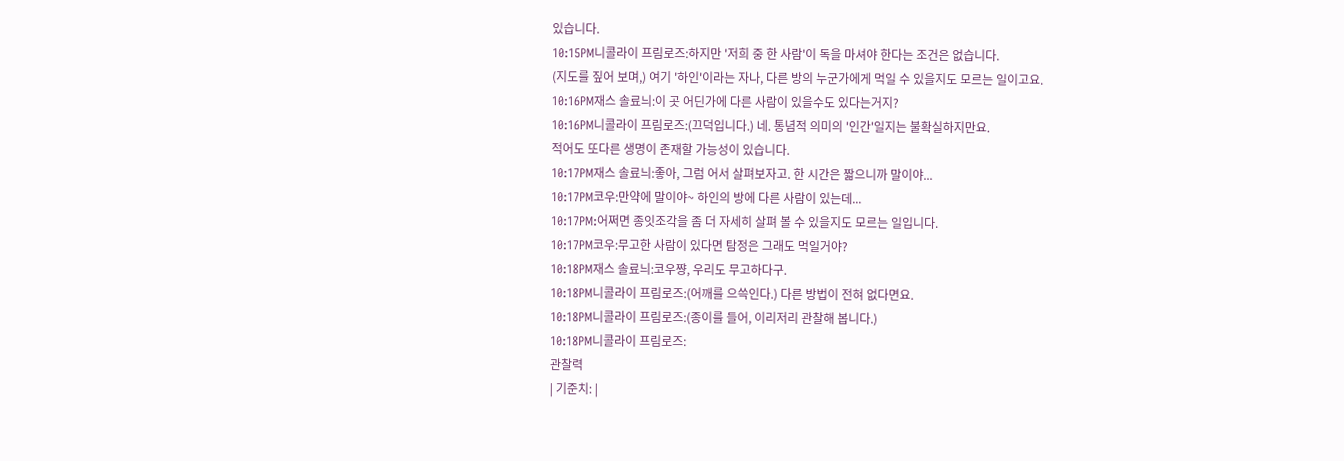있습니다.
10:15PM니콜라이 프림로즈:하지만 '저희 중 한 사람'이 독을 마셔야 한다는 조건은 없습니다.
(지도를 짚어 보며,) 여기 '하인'이라는 자나, 다른 방의 누군가에게 먹일 수 있을지도 모르는 일이고요.
10:16PM재스 솔료늬:이 곳 어딘가에 다른 사람이 있을수도 있다는거지?
10:16PM니콜라이 프림로즈:(끄덕입니다.) 네. 통념적 의미의 '인간'일지는 불확실하지만요.
적어도 또다른 생명이 존재할 가능성이 있습니다.
10:17PM재스 솔료늬:좋아, 그럼 어서 살펴보자고. 한 시간은 짧으니까 말이야...
10:17PM코우:만약에 말이야~ 하인의 방에 다른 사람이 있는데...
10:17PM:어쩌면 종잇조각을 좀 더 자세히 살펴 볼 수 있을지도 모르는 일입니다.
10:17PM코우:무고한 사람이 있다면 탐정은 그래도 먹일거야?
10:18PM재스 솔료늬:코우쨩, 우리도 무고하다구.
10:18PM니콜라이 프림로즈:(어깨를 으쓱인다.) 다른 방법이 전혀 없다면요.
10:18PM니콜라이 프림로즈:(종이를 들어, 이리저리 관찰해 봅니다.)
10:18PM니콜라이 프림로즈:
관찰력
| 기준치: |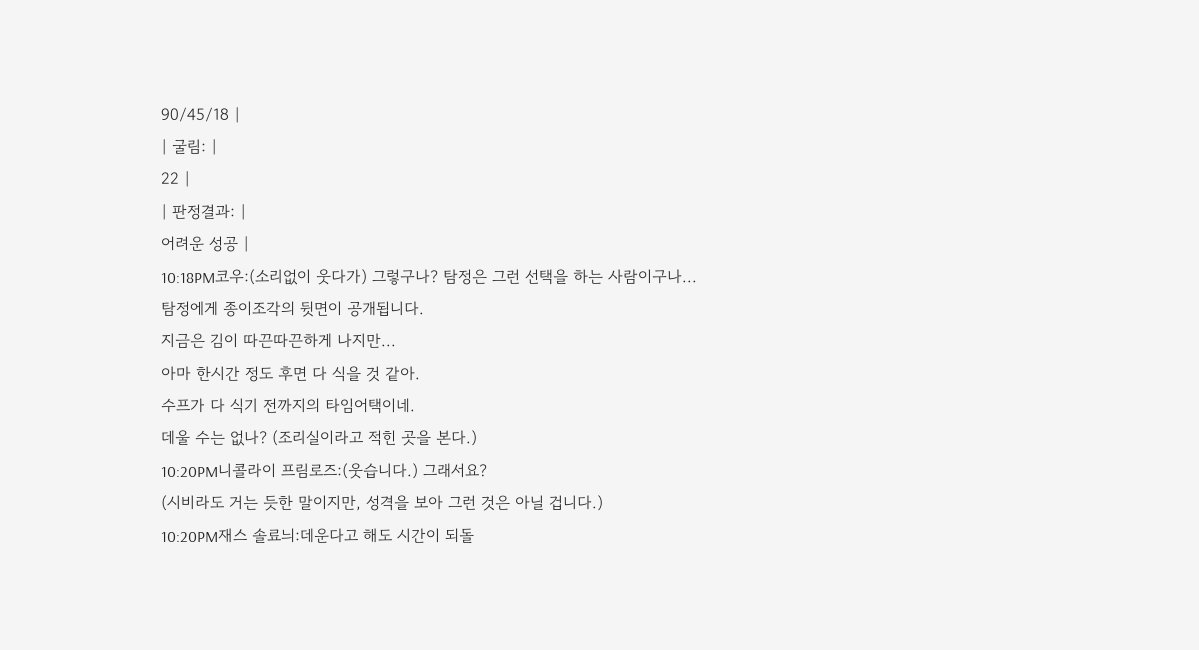90/45/18 |
| 굴림: |
22 |
| 판정결과: |
어려운 성공 |
10:18PM코우:(소리없이 웃다가) 그렇구나? 탐정은 그런 선택을 하는 사람이구나...
탐정에게 종이조각의 뒷면이 공개됩니다.
지금은 김이 따끈따끈하게 나지만...
아마 한시간 정도 후면 다 식을 것 같아.
수프가 다 식기 전까지의 타임어택이네.
데울 수는 없나? (조리실이라고 적힌 곳을 본다.)
10:20PM니콜라이 프림로즈:(웃습니다.) 그래서요?
(시비라도 거는 듯한 말이지만, 성격을 보아 그런 것은 아닐 겁니다.)
10:20PM재스 솔료늬:데운다고 해도 시간이 되돌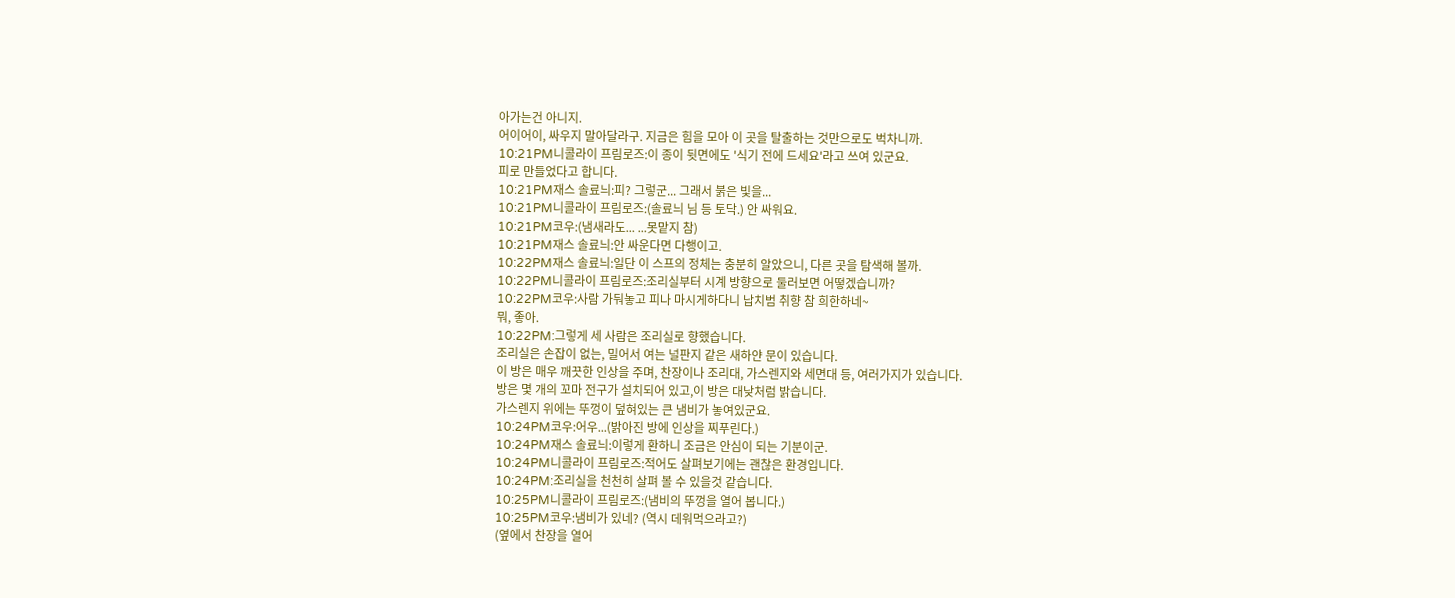아가는건 아니지.
어이어이, 싸우지 말아달라구. 지금은 힘을 모아 이 곳을 탈출하는 것만으로도 벅차니까.
10:21PM니콜라이 프림로즈:이 종이 뒷면에도 '식기 전에 드세요'라고 쓰여 있군요.
피로 만들었다고 합니다.
10:21PM재스 솔료늬:피? 그렇군... 그래서 붉은 빛을...
10:21PM니콜라이 프림로즈:(솔료늬 님 등 토닥.) 안 싸워요.
10:21PM코우:(냄새라도... ...못맡지 참)
10:21PM재스 솔료늬:안 싸운다면 다행이고.
10:22PM재스 솔료늬:일단 이 스프의 정체는 충분히 알았으니, 다른 곳을 탐색해 볼까.
10:22PM니콜라이 프림로즈:조리실부터 시계 방향으로 둘러보면 어떻겠습니까?
10:22PM코우:사람 가둬놓고 피나 마시게하다니 납치범 취향 참 희한하네~
뭐, 좋아.
10:22PM:그렇게 세 사람은 조리실로 향했습니다.
조리실은 손잡이 없는, 밀어서 여는 널판지 같은 새하얀 문이 있습니다.
이 방은 매우 깨끗한 인상을 주며, 찬장이나 조리대, 가스렌지와 세면대 등, 여러가지가 있습니다.
방은 몇 개의 꼬마 전구가 설치되어 있고,이 방은 대낮처럼 밝습니다.
가스렌지 위에는 뚜껑이 덮혀있는 큰 냄비가 놓여있군요.
10:24PM코우:어우...(밝아진 방에 인상을 찌푸린다.)
10:24PM재스 솔료늬:이렇게 환하니 조금은 안심이 되는 기분이군.
10:24PM니콜라이 프림로즈:적어도 살펴보기에는 괜찮은 환경입니다.
10:24PM:조리실을 천천히 살펴 볼 수 있을것 같습니다.
10:25PM니콜라이 프림로즈:(냄비의 뚜껑을 열어 봅니다.)
10:25PM코우:냄비가 있네? (역시 데워먹으라고?)
(옆에서 찬장을 열어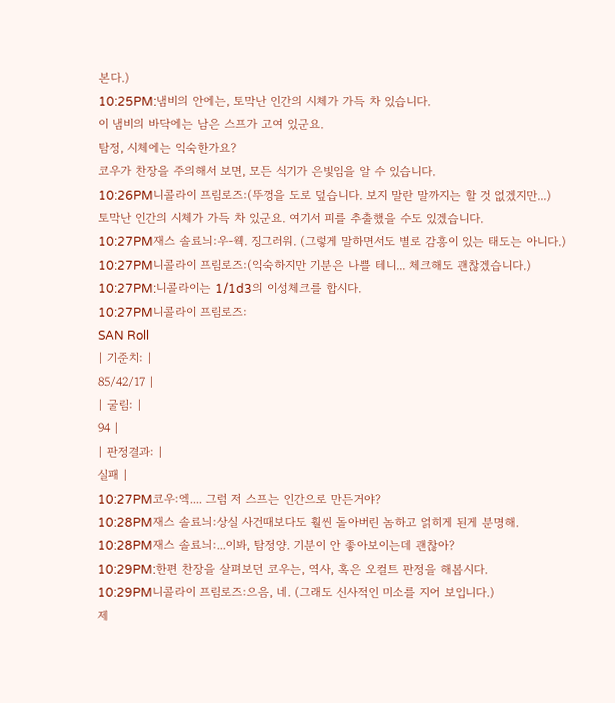본다.)
10:25PM:냄비의 안에는, 토막난 인간의 시체가 가득 차 있습니다.
이 냄비의 바닥에는 남은 스프가 고여 있군요.
탐정, 시체에는 익숙한가요?
코우가 찬장을 주의해서 보면, 모든 식기가 은빛임을 알 수 있습니다.
10:26PM니콜라이 프림로즈:(뚜껑을 도로 덮습니다. 보지 말란 말까지는 할 것 없겠지만...)
토막난 인간의 시체가 가득 차 있군요. 여기서 피를 추출했을 수도 있겠습니다.
10:27PM재스 솔료늬:우-웩. 징그러워. (그렇게 말하면서도 별로 감흥이 있는 태도는 아니다.)
10:27PM니콜라이 프림로즈:(익숙하지만 기분은 나쁠 테니... 체크해도 괜찮겠습니다.)
10:27PM:니콜라이는 1/1d3의 이성체크를 합시다.
10:27PM니콜라이 프림로즈:
SAN Roll
| 기준치: |
85/42/17 |
| 굴림: |
94 |
| 판정결과: |
실패 |
10:27PM코우:엑.... 그럼 저 스프는 인간으로 만든거야?
10:28PM재스 솔료늬:상실 사건때보다도 훨씬 돌아버린 놈하고 얽히게 된게 분명해.
10:28PM재스 솔료늬:...이봐, 탐정양. 기분이 안 좋아보이는데 괜찮아?
10:29PM:한편 찬장을 살펴보던 코우는, 역사, 혹은 오컬트 판정을 해봅시다.
10:29PM니콜라이 프림로즈:으음, 네. (그래도 신사적인 미소를 지어 보입니다.)
제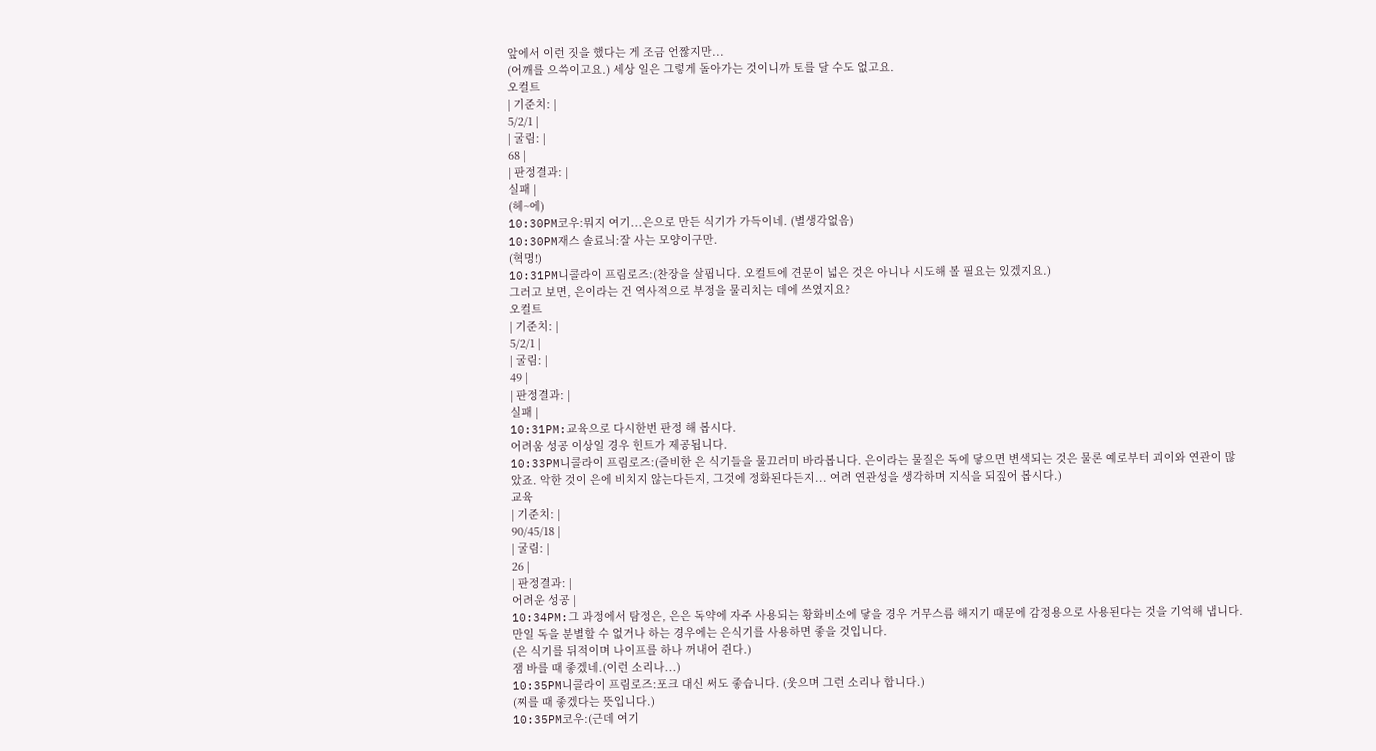앞에서 이런 짓을 했다는 게 조금 언짢지만...
(어깨를 으쓱이고요.) 세상 일은 그렇게 돌아가는 것이니까 토를 달 수도 없고요.
오컬트
| 기준치: |
5/2/1 |
| 굴림: |
68 |
| 판정결과: |
실패 |
(헤~에)
10:30PM코우:뭐지 여기...은으로 만든 식기가 가득이네. (별생각없음)
10:30PM재스 솔료늬:잘 사는 모양이구만.
(혁명!)
10:31PM니콜라이 프림로즈:(찬장을 살핍니다. 오컬트에 견문이 넓은 것은 아니나 시도해 볼 필요는 있겠지요.)
그러고 보면, 은이라는 건 역사적으로 부정을 물리치는 데에 쓰였지요?
오컬트
| 기준치: |
5/2/1 |
| 굴림: |
49 |
| 판정결과: |
실패 |
10:31PM:교육으로 다시한번 판정 해 봅시다.
어려움 성공 이상일 경우 힌트가 제공됩니다.
10:33PM니콜라이 프림로즈:(즐비한 은 식기들을 물끄러미 바라봅니다. 은이라는 물질은 독에 닿으면 변색되는 것은 물론 예로부터 괴이와 연관이 많았죠. 악한 것이 은에 비치지 않는다든지, 그것에 정화된다든지... 여려 연관성을 생각하며 지식을 되짚어 봅시다.)
교육
| 기준치: |
90/45/18 |
| 굴림: |
26 |
| 판정결과: |
어려운 성공 |
10:34PM:그 과정에서 탐정은, 은은 독약에 자주 사용되는 황화비소에 닿을 경우 거무스름 해지기 때문에 감정용으로 사용된다는 것을 기억해 냅니다.
만일 독을 분별할 수 없거나 하는 경우에는 은식기를 사용하면 좋을 것입니다.
(은 식기를 뒤적이며 나이프를 하나 꺼내어 쥔다.)
잼 바를 때 좋겠네.(이런 소리나...)
10:35PM니콜라이 프림로즈:포크 대신 써도 좋습니다. (웃으며 그런 소리나 합니다.)
(찌를 때 좋겠다는 뜻입니다.)
10:35PM코우:(근데 여기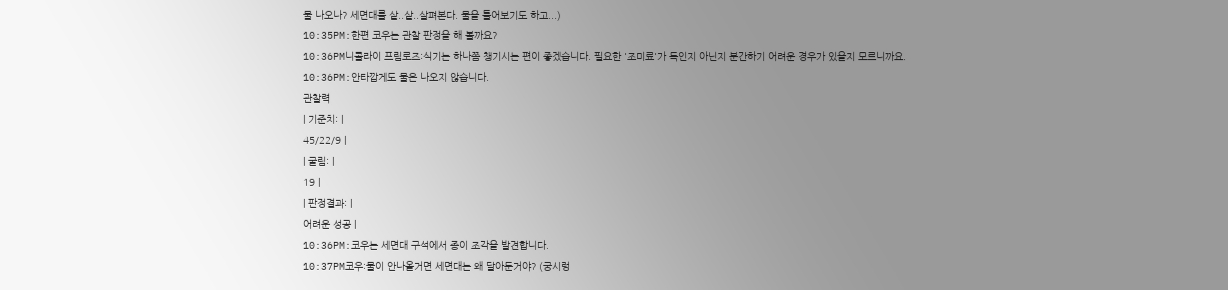물 나오나? 세면대를 샅..샅..살펴본다. 물을 틀어보기도 하고...)
10:35PM:한편 코우는 관찰 판정을 해 볼까요?
10:36PM니콜라이 프림로즈:식기는 하나쯤 챙기시는 편이 좋겠습니다. 필요한 '조미료'가 독인지 아닌지 분간하기 어려운 경우가 있을지 모르니까요.
10:36PM:안타깝게도 물은 나오지 않습니다.
관찰력
| 기준치: |
45/22/9 |
| 굴림: |
19 |
| 판정결과: |
어려운 성공 |
10:36PM:코우는 세면대 구석에서 종이 조각을 발견합니다.
10:37PM코우:물이 안나올거면 세면대는 왜 달아둔거야? (궁시렁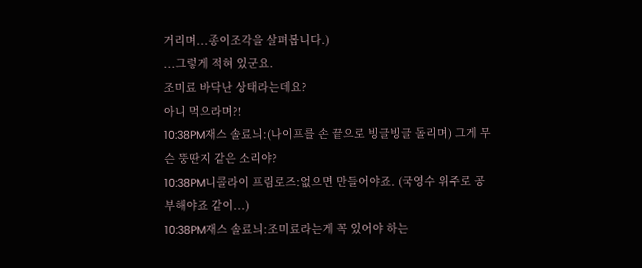거리며...종이조각을 살펴봅니다.)
...그렇게 적혀 있군요.
조미료 바닥난 상태라는데요?
아니 먹으라며?!
10:38PM재스 솔료늬:(나이프를 손 끝으로 빙글빙글 돌리며) 그게 무슨 뚱딴지 같은 소리야?
10:38PM니콜라이 프림로즈:없으면 만들어야죠. (국영수 위주로 공부해야죠 같이...)
10:38PM재스 솔료늬:조미료라는게 꼭 있어야 하는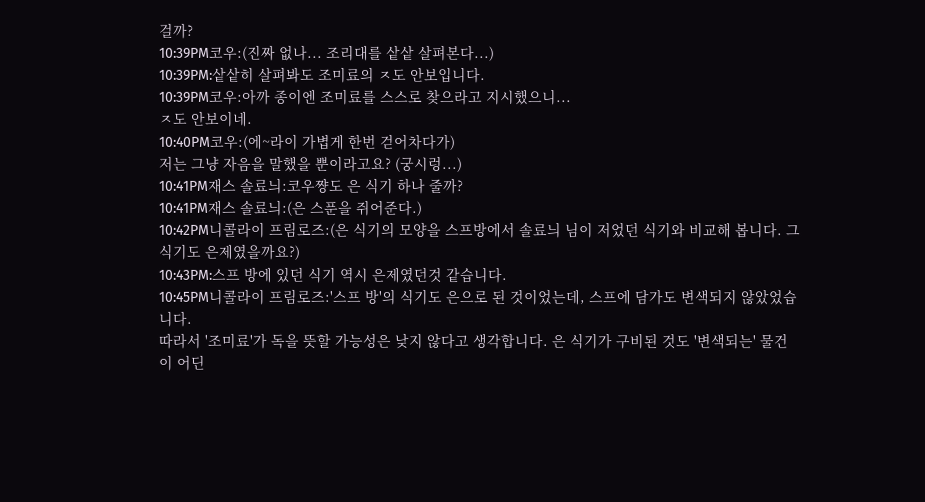걸까?
10:39PM코우:(진짜 없나... 조리대를 샅샅 살펴본다...)
10:39PM:샅샅히 살펴봐도 조미료의 ㅈ도 안보입니다.
10:39PM코우:아까 종이엔 조미료를 스스로 찾으라고 지시했으니...
ㅈ도 안보이네.
10:40PM코우:(에~라이 가볍게 한번 걷어차다가)
저는 그냥 자음을 말했을 뿐이라고요? (궁시렁...)
10:41PM재스 솔료늬:코우쨩도 은 식기 하나 줄까?
10:41PM재스 솔료늬:(은 스푼을 쥐어준다.)
10:42PM니콜라이 프림로즈:(은 식기의 모양을 스프방에서 솔료늬 님이 저었던 식기와 비교해 봅니다. 그 식기도 은제였을까요?)
10:43PM:스프 방에 있던 식기 역시 은제였던것 같습니다.
10:45PM니콜라이 프림로즈:'스프 방'의 식기도 은으로 된 것이었는데, 스프에 담가도 변색되지 않았었습니다.
따라서 '조미료'가 독을 뜻할 가능성은 낮지 않다고 생각합니다. 은 식기가 구비된 것도 '변색되는' 물건이 어딘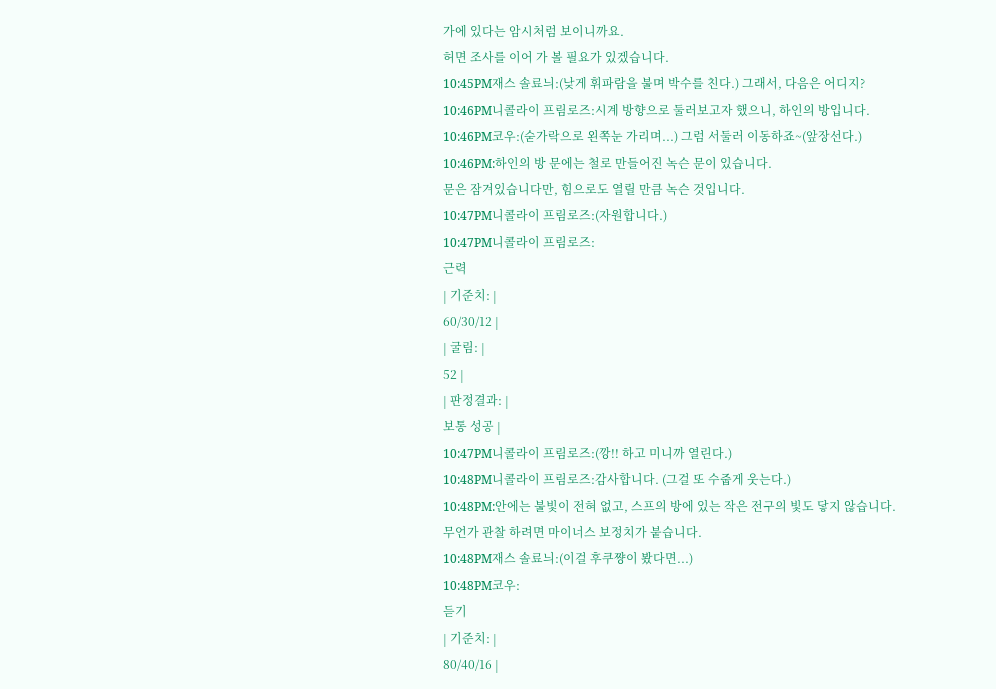가에 있다는 암시처럼 보이니까요.
허면 조사를 이어 가 볼 필요가 있겠습니다.
10:45PM재스 솔료늬:(낮게 휘파람을 불며 박수를 친다.) 그래서, 다음은 어디지?
10:46PM니콜라이 프림로즈:시계 방향으로 둘러보고자 했으니, 하인의 방입니다.
10:46PM코우:(숟가락으로 왼쪽눈 가리며...) 그럼 서둘러 이동하죠~(앞장선다.)
10:46PM:하인의 방 문에는 철로 만들어진 녹슨 문이 있습니다.
문은 잠겨있습니다만, 힘으로도 열릴 만큼 녹슨 것입니다.
10:47PM니콜라이 프림로즈:(자원합니다.)
10:47PM니콜라이 프림로즈:
근력
| 기준치: |
60/30/12 |
| 굴림: |
52 |
| 판정결과: |
보통 성공 |
10:47PM니콜라이 프림로즈:(깡!! 하고 미니까 열린다.)
10:48PM니콜라이 프림로즈:감사합니다. (그걸 또 수줍게 웃는다.)
10:48PM:안에는 불빛이 전혀 없고, 스프의 방에 있는 작은 전구의 빛도 닿지 않습니다.
무언가 관찰 하려면 마이너스 보정치가 붙습니다.
10:48PM재스 솔료늬:(이걸 후쿠쨩이 봤다면...)
10:48PM코우:
듣기
| 기준치: |
80/40/16 |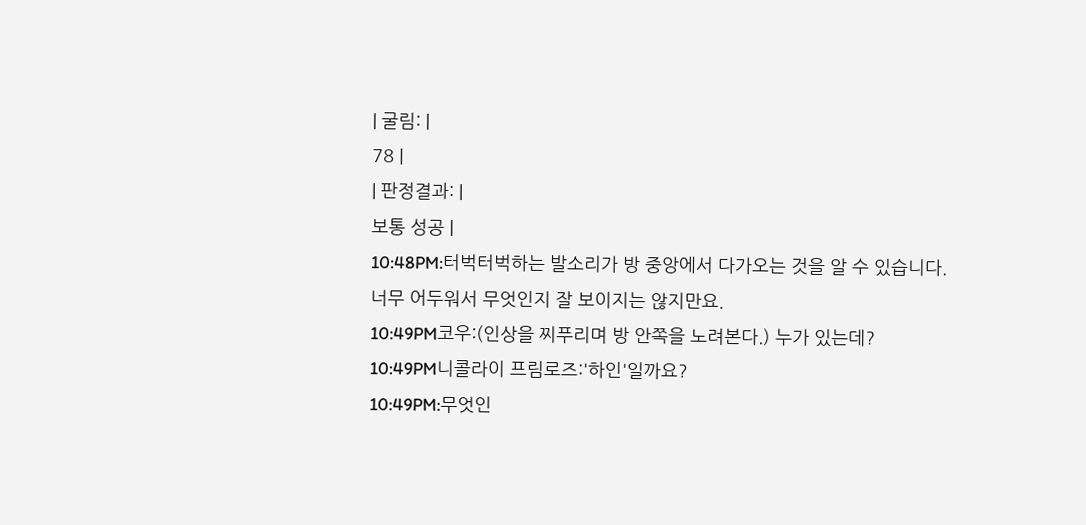| 굴림: |
78 |
| 판정결과: |
보통 성공 |
10:48PM:터벅터벅하는 발소리가 방 중앙에서 다가오는 것을 알 수 있습니다.
너무 어두워서 무엇인지 잘 보이지는 않지만요.
10:49PM코우:(인상을 찌푸리며 방 안쪽을 노려본다.) 누가 있는데?
10:49PM니콜라이 프림로즈:'하인'일까요?
10:49PM:무엇인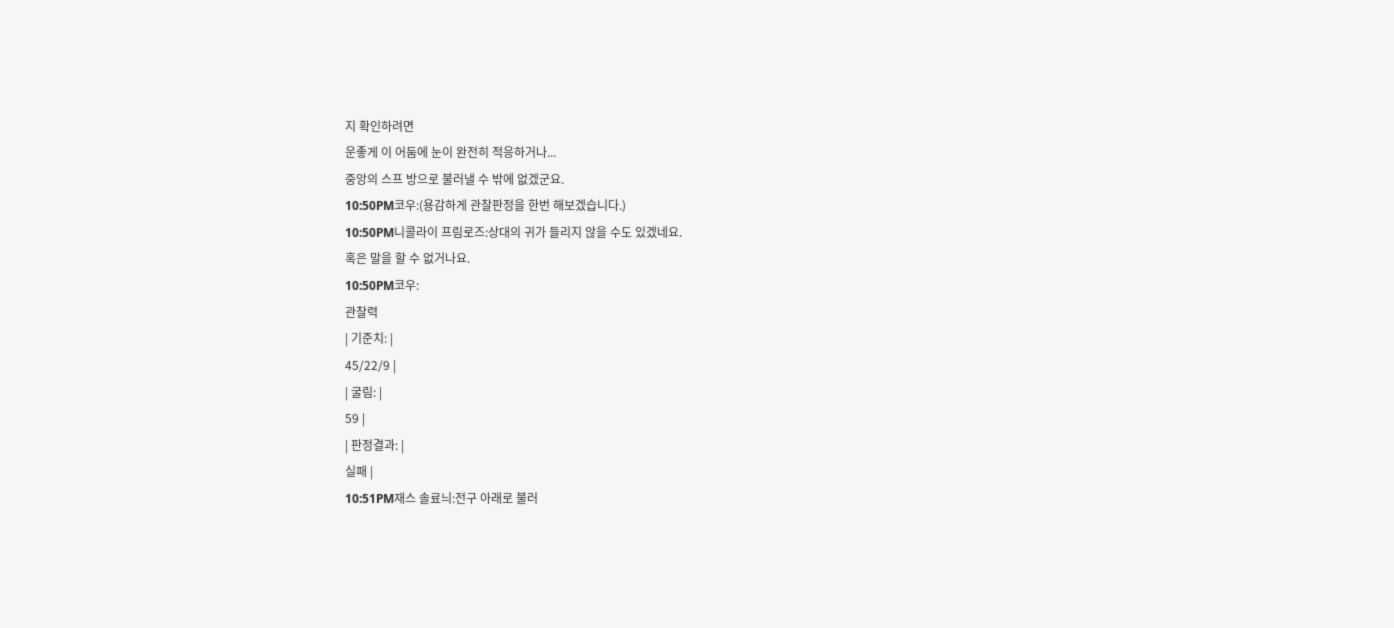지 확인하려면
운좋게 이 어둠에 눈이 완전히 적응하거나...
중앙의 스프 방으로 불러낼 수 밖에 없겠군요.
10:50PM코우:(용감하게 관찰판정을 한번 해보겠습니다.)
10:50PM니콜라이 프림로즈:상대의 귀가 들리지 않을 수도 있겠네요.
혹은 말을 할 수 없거나요.
10:50PM코우:
관찰력
| 기준치: |
45/22/9 |
| 굴림: |
59 |
| 판정결과: |
실패 |
10:51PM재스 솔료늬:전구 아래로 불러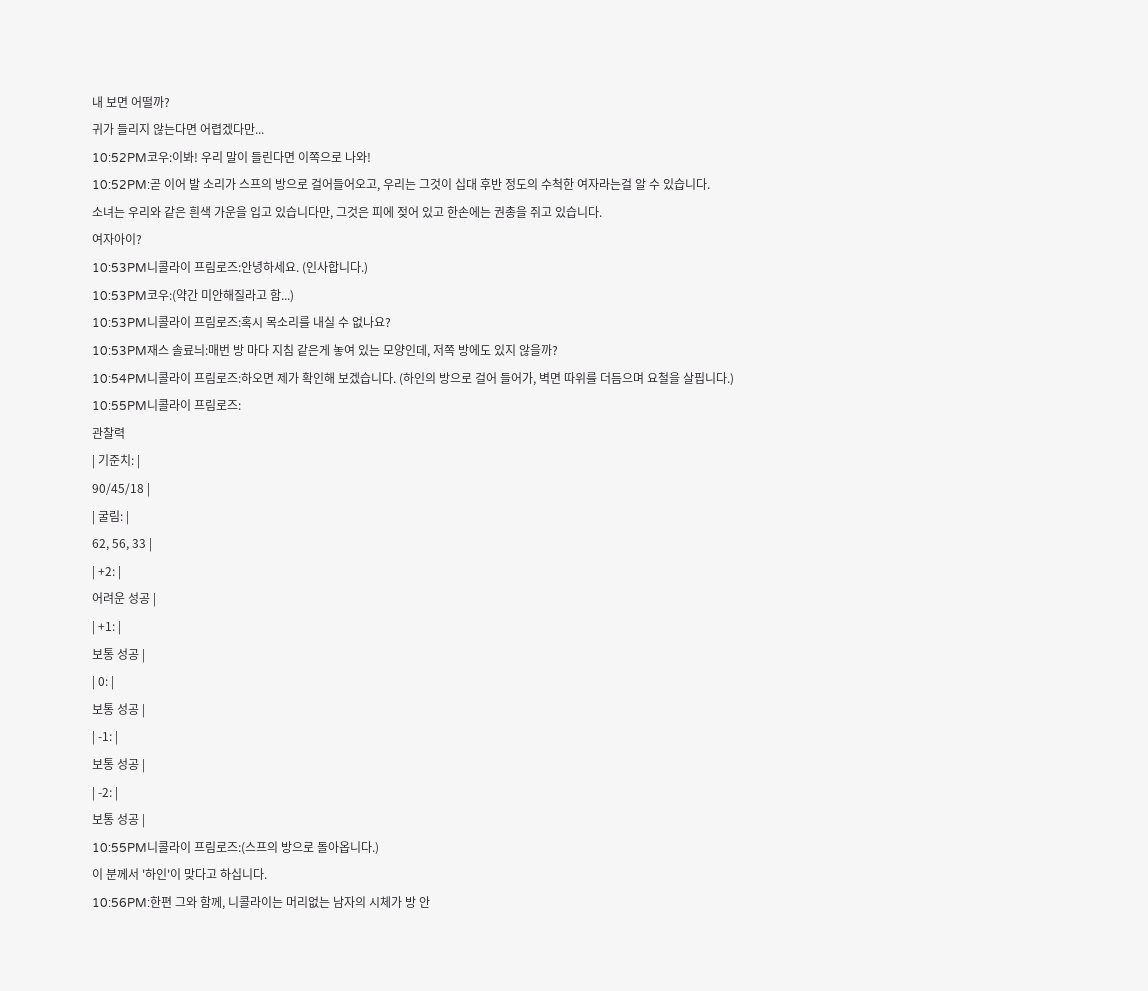내 보면 어떨까?
귀가 들리지 않는다면 어렵겠다만...
10:52PM코우:이봐! 우리 말이 들린다면 이쪽으로 나와!
10:52PM:곧 이어 발 소리가 스프의 방으로 걸어들어오고, 우리는 그것이 십대 후반 정도의 수척한 여자라는걸 알 수 있습니다.
소녀는 우리와 같은 흰색 가운을 입고 있습니다만, 그것은 피에 젖어 있고 한손에는 권총을 쥐고 있습니다.
여자아이?
10:53PM니콜라이 프림로즈:안녕하세요. (인사합니다.)
10:53PM코우:(약간 미안해질라고 함...)
10:53PM니콜라이 프림로즈:혹시 목소리를 내실 수 없나요?
10:53PM재스 솔료늬:매번 방 마다 지침 같은게 놓여 있는 모양인데, 저쪽 방에도 있지 않을까?
10:54PM니콜라이 프림로즈:하오면 제가 확인해 보겠습니다. (하인의 방으로 걸어 들어가, 벽면 따위를 더듬으며 요철을 살핍니다.)
10:55PM니콜라이 프림로즈:
관찰력
| 기준치: |
90/45/18 |
| 굴림: |
62, 56, 33 |
| +2: |
어려운 성공 |
| +1: |
보통 성공 |
| 0: |
보통 성공 |
| -1: |
보통 성공 |
| -2: |
보통 성공 |
10:55PM니콜라이 프림로즈:(스프의 방으로 돌아옵니다.)
이 분께서 '하인'이 맞다고 하십니다.
10:56PM:한편 그와 함께, 니콜라이는 머리없는 남자의 시체가 방 안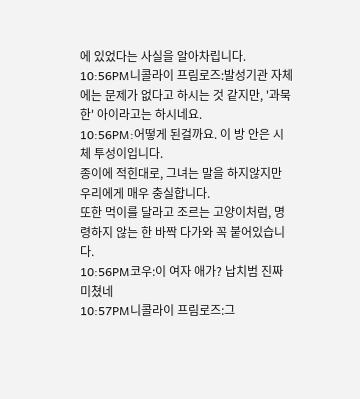에 있었다는 사실을 알아차립니다.
10:56PM니콜라이 프림로즈:발성기관 자체에는 문제가 없다고 하시는 것 같지만, '과묵한' 아이라고는 하시네요.
10:56PM:어떻게 된걸까요. 이 방 안은 시체 투성이입니다.
종이에 적힌대로, 그녀는 말을 하지않지만 우리에게 매우 충실합니다.
또한 먹이를 달라고 조르는 고양이처럼, 명령하지 않는 한 바짝 다가와 꼭 붙어있습니다.
10:56PM코우:이 여자 애가? 납치범 진짜 미쳤네
10:57PM니콜라이 프림로즈:그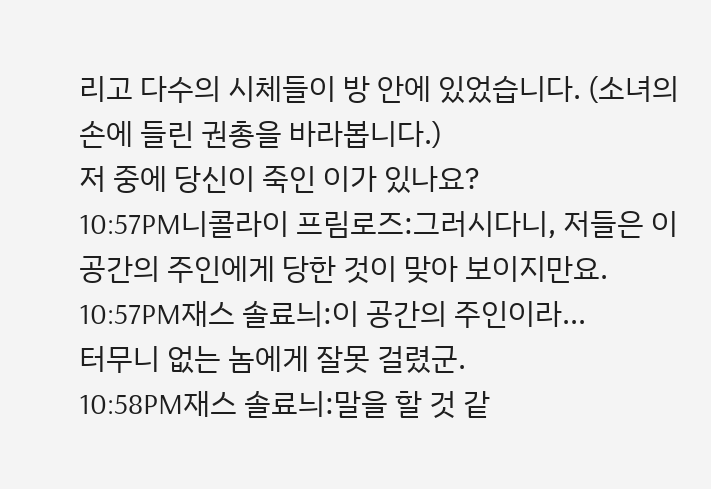리고 다수의 시체들이 방 안에 있었습니다. (소녀의 손에 들린 권총을 바라봅니다.)
저 중에 당신이 죽인 이가 있나요?
10:57PM니콜라이 프림로즈:그러시다니, 저들은 이 공간의 주인에게 당한 것이 맞아 보이지만요.
10:57PM재스 솔료늬:이 공간의 주인이라...
터무니 없는 놈에게 잘못 걸렸군.
10:58PM재스 솔료늬:말을 할 것 같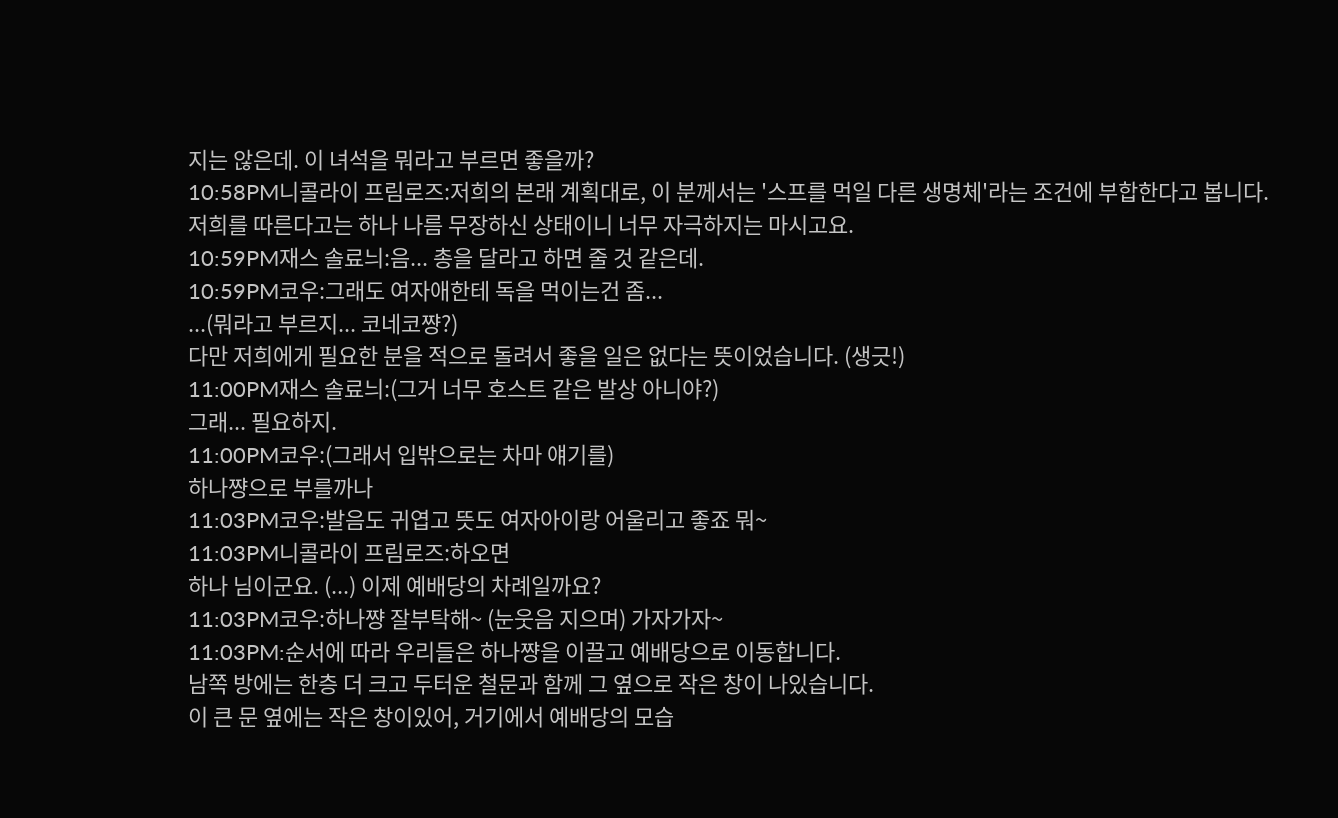지는 않은데. 이 녀석을 뭐라고 부르면 좋을까?
10:58PM니콜라이 프림로즈:저희의 본래 계획대로, 이 분께서는 '스프를 먹일 다른 생명체'라는 조건에 부합한다고 봅니다.
저희를 따른다고는 하나 나름 무장하신 상태이니 너무 자극하지는 마시고요.
10:59PM재스 솔료늬:음... 총을 달라고 하면 줄 것 같은데.
10:59PM코우:그래도 여자애한테 독을 먹이는건 좀...
...(뭐라고 부르지... 코네코쨩?)
다만 저희에게 필요한 분을 적으로 돌려서 좋을 일은 없다는 뜻이었습니다. (생긋!)
11:00PM재스 솔료늬:(그거 너무 호스트 같은 발상 아니야?)
그래... 필요하지.
11:00PM코우:(그래서 입밖으로는 차마 얘기를)
하나쨩으로 부를까나
11:03PM코우:발음도 귀엽고 뜻도 여자아이랑 어울리고 좋죠 뭐~
11:03PM니콜라이 프림로즈:하오면
하나 님이군요. (...) 이제 예배당의 차례일까요?
11:03PM코우:하나쨩 잘부탁해~ (눈웃음 지으며) 가자가자~
11:03PM:순서에 따라 우리들은 하나쨩을 이끌고 예배당으로 이동합니다.
남쪽 방에는 한층 더 크고 두터운 철문과 함께 그 옆으로 작은 창이 나있습니다.
이 큰 문 옆에는 작은 창이있어, 거기에서 예배당의 모습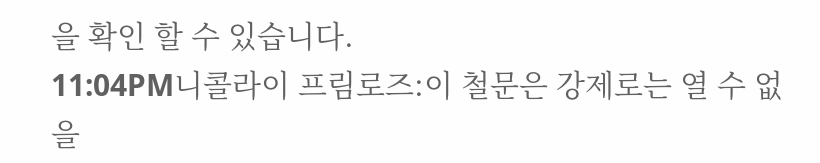을 확인 할 수 있습니다.
11:04PM니콜라이 프림로즈:이 철문은 강제로는 열 수 없을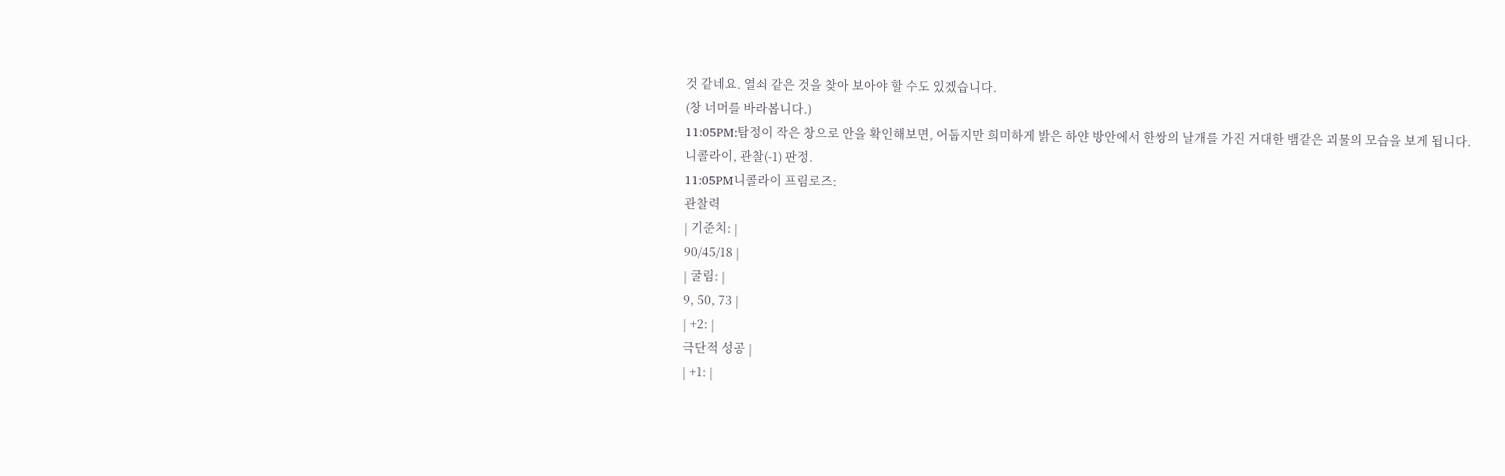것 같네요. 열쇠 같은 것을 찾아 보아야 할 수도 있겠습니다.
(창 너머를 바라봅니다.)
11:05PM:탐정이 작은 창으로 안을 확인해보면, 어둡지만 희미하게 밝은 하얀 방안에서 한쌍의 날개를 가진 거대한 뱀같은 괴물의 모습을 보게 됩니다.
니콜라이, 관찰(-1) 판정.
11:05PM니콜라이 프림로즈:
관찰력
| 기준치: |
90/45/18 |
| 굴림: |
9, 50, 73 |
| +2: |
극단적 성공 |
| +1: |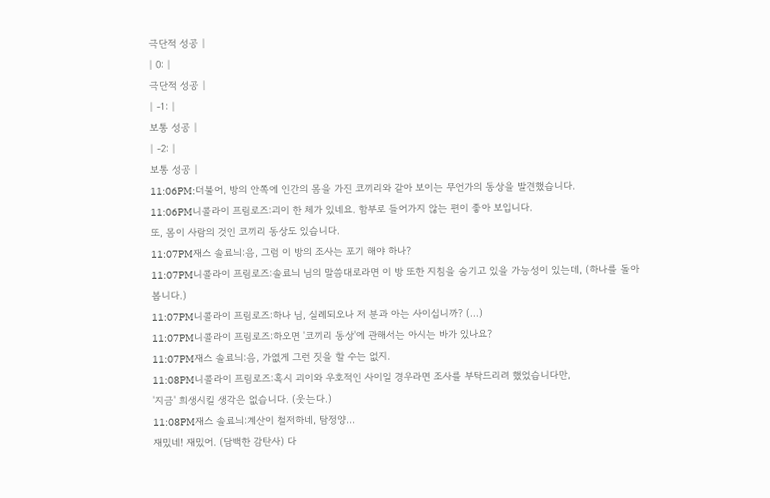극단적 성공 |
| 0: |
극단적 성공 |
| -1: |
보통 성공 |
| -2: |
보통 성공 |
11:06PM:더불어, 방의 안쪽에 인간의 몸을 가진 코끼리와 같아 보이는 무언가의 동상을 발견했습니다.
11:06PM니콜라이 프림로즈:괴이 한 체가 있네요. 함부로 들어가지 않는 편이 좋아 보입니다.
또, 몸이 사람의 것인 코끼리 동상도 있습니다.
11:07PM재스 솔료늬:음, 그럼 이 방의 조사는 포기 해야 하나?
11:07PM니콜라이 프림로즈:솔료늬 님의 말씀대로라면 이 방 또한 지침을 숨기고 있을 가능성이 있는데, (하나를 돌아봅니다.)
11:07PM니콜라이 프림로즈:하나 님, 실례되오나 저 분과 아는 사이십니까? (...)
11:07PM니콜라이 프림로즈:하오면 '코끼리 동상'에 관해서는 아시는 바가 있나요?
11:07PM재스 솔료늬:음, 가엾게 그런 짓을 할 수는 없지.
11:08PM니콜라이 프림로즈:혹시 괴이와 우호적인 사이일 경우라면 조사를 부탁드리려 했었습니다만,
'지금' 희생시킬 생각은 없습니다. (웃는다.)
11:08PM재스 솔료늬:계산이 철저하네, 탐정양...
재밌네! 재밌어. (담백한 감탄사) 다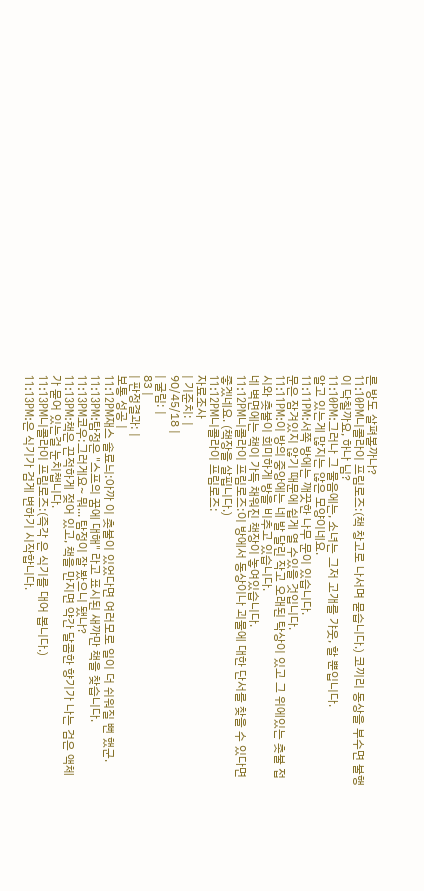른 방도 살펴볼까나?
11:10PM니콜라이 프림로즈:(책 창고로 나서며 묻습니다.) 코끼리 동상을 부수면 불행이 닥칠까요, 하나 님?
11:10PM:그러나 그 물음에는, 소녀는 그저 고개를 갸웃, 할 뿐입니다.
알고 있는게 많지는 않은 모양이네요.
11:11PM:서쪽 방에는 깨끗한 나무 문이 있습니다.
문은 잠겨있지 않기 때문에 쉽게 열 수있을 것입니다.
11:11PM:이 방의 중앙에는 네 발 달린 작고 오래된 탁상이 있고 그 위에있는 촛불 접시와 촛불이 희미하게 방을 비추고 있습니다.
네 벽면에는 책이 가득 채워진 책장이 놓여있습니다.
11:12PM니콜라이 프림로즈:이 방에서 동상이나 괴물에 대한 단서를 찾을 수 있다면 좋겠네요. (책장을 살핍니다.)
11:12PM니콜라이 프림로즈:
자료조사
| 기준치: |
90/45/18 |
| 굴림: |
83 |
| 판정결과: |
보통 성공 |
11:12PM재스 솔료늬:아까 이 촛불이 있었다면 여러모로 일이 더 쉬워질 뻔 했군.
11:13PM:탐정은 "스프의 꿈에 대해" 라고 표시된 새까만 책을 찾습니다.
11:13PM코우:그러게요~ 뭐... 탐정이 잘 봤으니 됐나?
11:13PM:책은 끈적하게 젖어 있고, 책을 만지면 약간 달콤한 향기가 나는 검은 액체가 묻어 있는걸 눈치챕니다.
11:13PM니콜라이 프림로즈:(즉각 은 식기를 대어 봅니다.)
11:13PM:은 식기가 검게 변하기 시작합니다.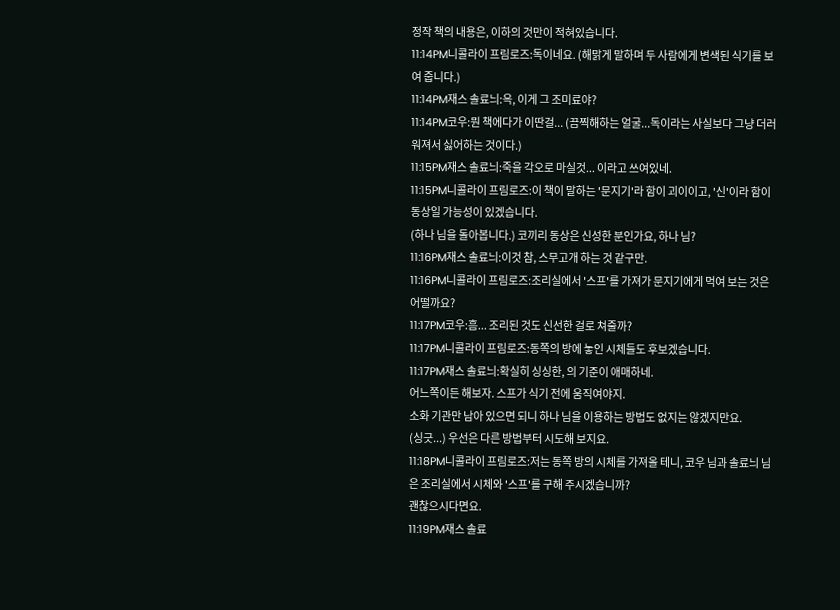정작 책의 내용은, 이하의 것만이 적혀있습니다.
11:14PM니콜라이 프림로즈:독이네요. (해맑게 말하며 두 사람에게 변색된 식기를 보여 줍니다.)
11:14PM재스 솔료늬:윽, 이게 그 조미료야?
11:14PM코우:뭔 책에다가 이딴걸... (끔찍해하는 얼굴...독이라는 사실보다 그냥 더러워져서 싫어하는 것이다.)
11:15PM재스 솔료늬:죽을 각오로 마실것... 이라고 쓰여있네.
11:15PM니콜라이 프림로즈:이 책이 말하는 '문지기'라 함이 괴이이고, '신'이라 함이 동상일 가능성이 있겠습니다.
(하나 님을 돌아봅니다.) 코끼리 동상은 신성한 분인가요, 하나 님?
11:16PM재스 솔료늬:이것 참, 스무고개 하는 것 같구만.
11:16PM니콜라이 프림로즈:조리실에서 '스프'를 가져가 문지기에게 먹여 보는 것은 어떨까요?
11:17PM코우:흠... 조리된 것도 신선한 걸로 쳐줄까?
11:17PM니콜라이 프림로즈:동쪽의 방에 놓인 시체들도 후보겠습니다.
11:17PM재스 솔료늬:확실히 싱싱한, 의 기준이 애매하네.
어느쪽이든 해보자. 스프가 식기 전에 움직여야지.
소화 기관만 남아 있으면 되니 하나 님을 이용하는 방법도 없지는 않겠지만요.
(싱긋...) 우선은 다른 방법부터 시도해 보지요.
11:18PM니콜라이 프림로즈:저는 동쪽 방의 시체를 가져올 테니, 코우 님과 솔료늬 님은 조리실에서 시체와 '스프'를 구해 주시겠습니까?
괜찮으시다면요.
11:19PM재스 솔료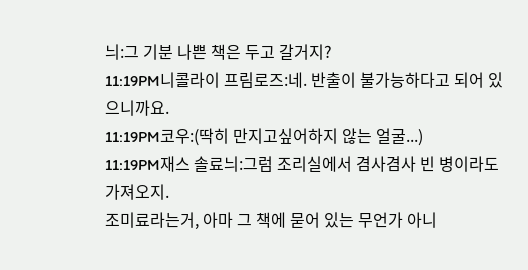늬:그 기분 나쁜 책은 두고 갈거지?
11:19PM니콜라이 프림로즈:네. 반출이 불가능하다고 되어 있으니까요.
11:19PM코우:(딱히 만지고싶어하지 않는 얼굴...)
11:19PM재스 솔료늬:그럼 조리실에서 겸사겸사 빈 병이라도 가져오지.
조미료라는거, 아마 그 책에 묻어 있는 무언가 아니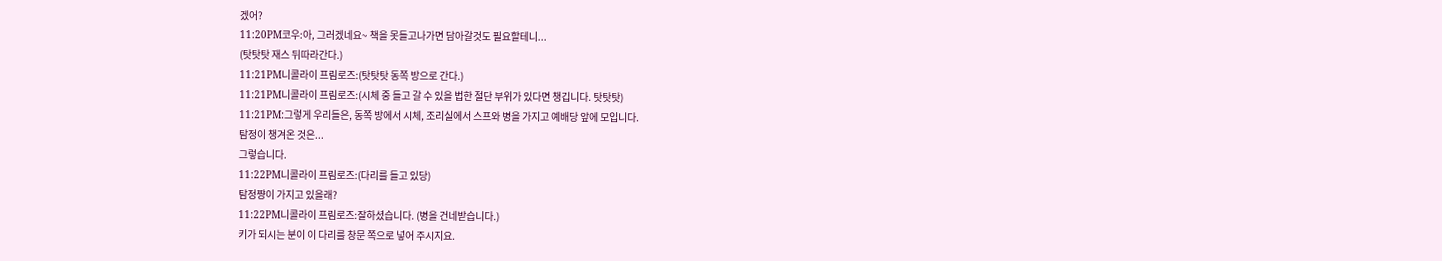겠어?
11:20PM코우:아, 그러겠네요~ 책을 못들고나가면 담아갈것도 필요할테니...
(탓탓탓 재스 뒤따라간다.)
11:21PM니콜라이 프림로즈:(탓탓탓 동쪽 방으로 간다.)
11:21PM니콜라이 프림로즈:(시체 중 들고 갈 수 있을 법한 절단 부위가 있다면 챙깁니다. 탓탓탓)
11:21PM:그렇게 우리들은, 동쪽 방에서 시체, 조리실에서 스프와 병을 가지고 예배당 앞에 모입니다.
탐정이 챙겨온 것은...
그렇습니다.
11:22PM니콜라이 프림로즈:(다리를 들고 있당)
탐정쨩이 가지고 있을래?
11:22PM니콜라이 프림로즈:잘하셨습니다. (병을 건네받습니다.)
키가 되시는 분이 이 다리를 창문 쪽으로 넣어 주시지요.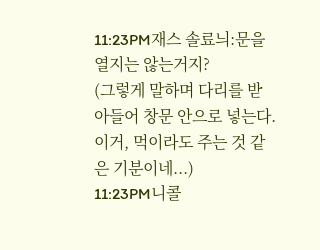11:23PM재스 솔료늬:문을 열지는 않는거지?
(그렇게 말하며 다리를 받아들어 창문 안으로 넣는다. 이거, 먹이라도 주는 것 같은 기분이네...)
11:23PM니콜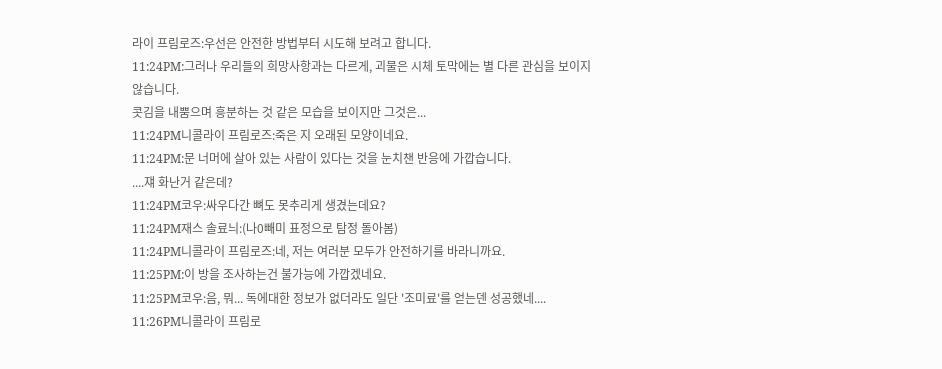라이 프림로즈:우선은 안전한 방법부터 시도해 보려고 합니다.
11:24PM:그러나 우리들의 희망사항과는 다르게, 괴물은 시체 토막에는 별 다른 관심을 보이지 않습니다.
콧김을 내뿜으며 흥분하는 것 같은 모습을 보이지만 그것은...
11:24PM니콜라이 프림로즈:죽은 지 오래된 모양이네요.
11:24PM:문 너머에 살아 있는 사람이 있다는 것을 눈치챈 반응에 가깝습니다.
....쟤 화난거 같은데?
11:24PM코우:싸우다간 뼈도 못추리게 생겼는데요?
11:24PM재스 솔료늬:(나0빼미 표정으로 탐정 돌아봄)
11:24PM니콜라이 프림로즈:네, 저는 여러분 모두가 안전하기를 바라니까요.
11:25PM:이 방을 조사하는건 불가능에 가깝겠네요.
11:25PM코우:음, 뭐... 독에대한 정보가 없더라도 일단 '조미료'를 얻는덴 성공했네....
11:26PM니콜라이 프림로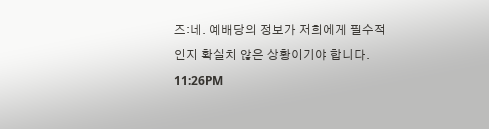즈:네. 예배당의 정보가 저희에게 필수적인지 확실치 않은 상황이기야 합니다.
11:26PM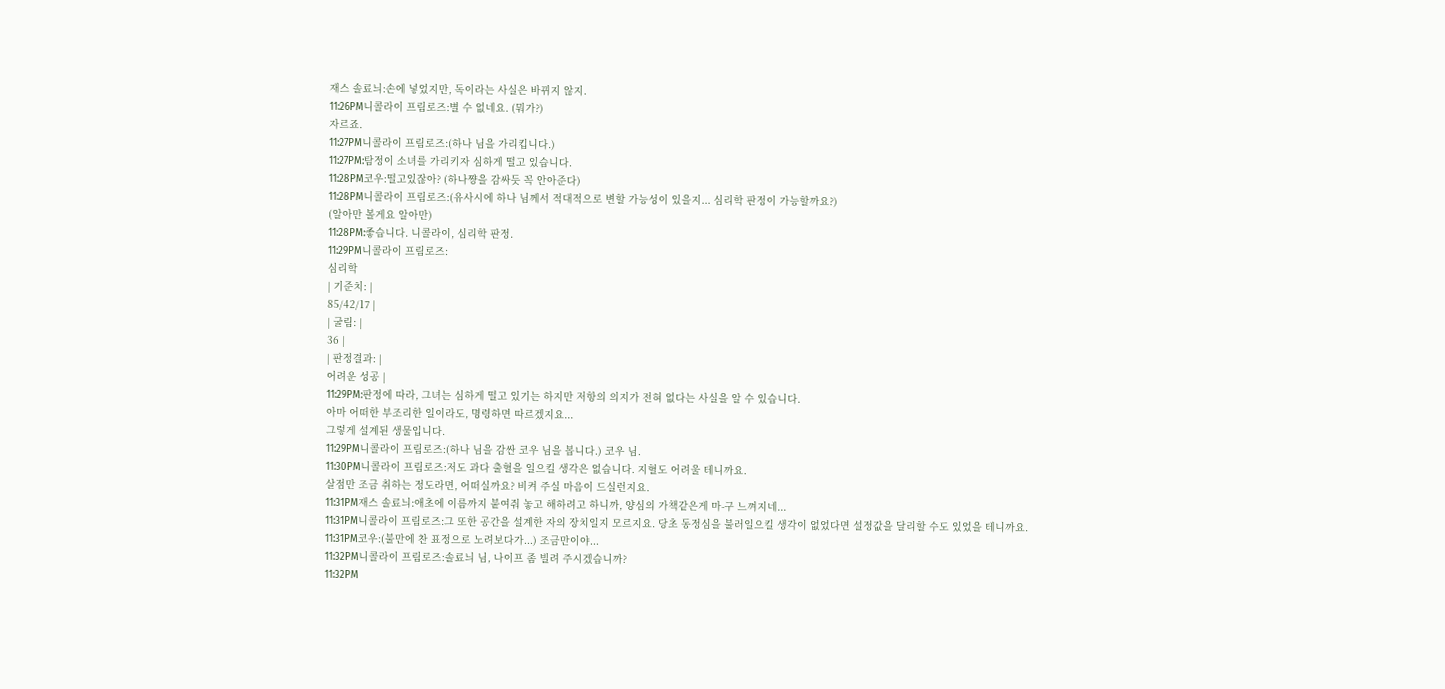재스 솔료늬:손에 넣었지만, 독이라는 사실은 바뀌지 않지.
11:26PM니콜라이 프림로즈:별 수 없네요. (뭐가?)
자르죠.
11:27PM니콜라이 프림로즈:(하나 님을 가리킵니다.)
11:27PM:탐정이 소녀를 가리키자 심하게 떨고 있습니다.
11:28PM코우:떨고있잖아? (하나쨩을 감싸듯 꼭 안아준다)
11:28PM니콜라이 프림로즈:(유사시에 하나 님께서 적대적으로 변할 가능성이 있을지... 심리학 판정이 가능할까요?)
(알아만 볼게요 알아만)
11:28PM:좋습니다. 니콜라이, 심리학 판정.
11:29PM니콜라이 프림로즈:
심리학
| 기준치: |
85/42/17 |
| 굴림: |
36 |
| 판정결과: |
어려운 성공 |
11:29PM:판정에 따라, 그녀는 심하게 떨고 있기는 하지만 저항의 의지가 전혀 없다는 사실을 알 수 있습니다.
아마 어떠한 부조리한 일이라도, 명령하면 따르겠지요...
그렇게 설계된 생물입니다.
11:29PM니콜라이 프림로즈:(하나 님을 감싼 코우 님을 봅니다.) 코우 님.
11:30PM니콜라이 프림로즈:저도 과다 출혈을 일으킬 생각은 없습니다. 지혈도 어려울 테니까요.
살점만 조금 취하는 정도라면, 어떠실까요? 비켜 주실 마음이 드실런지요.
11:31PM재스 솔료늬:애초에 이름까지 붙여줘 놓고 해하려고 하니까, 양심의 가책같은게 마-구 느껴지네...
11:31PM니콜라이 프림로즈:그 또한 공간을 설계한 자의 장치일지 모르지요. 당초 동정심을 불러일으킬 생각이 없었다면 설정값을 달리할 수도 있었을 테니까요.
11:31PM코우:(불만에 찬 표정으로 노려보다가...) 조금만이야...
11:32PM니콜라이 프림로즈:솔료늬 님, 나이프 좀 빌려 주시겠습니까?
11:32PM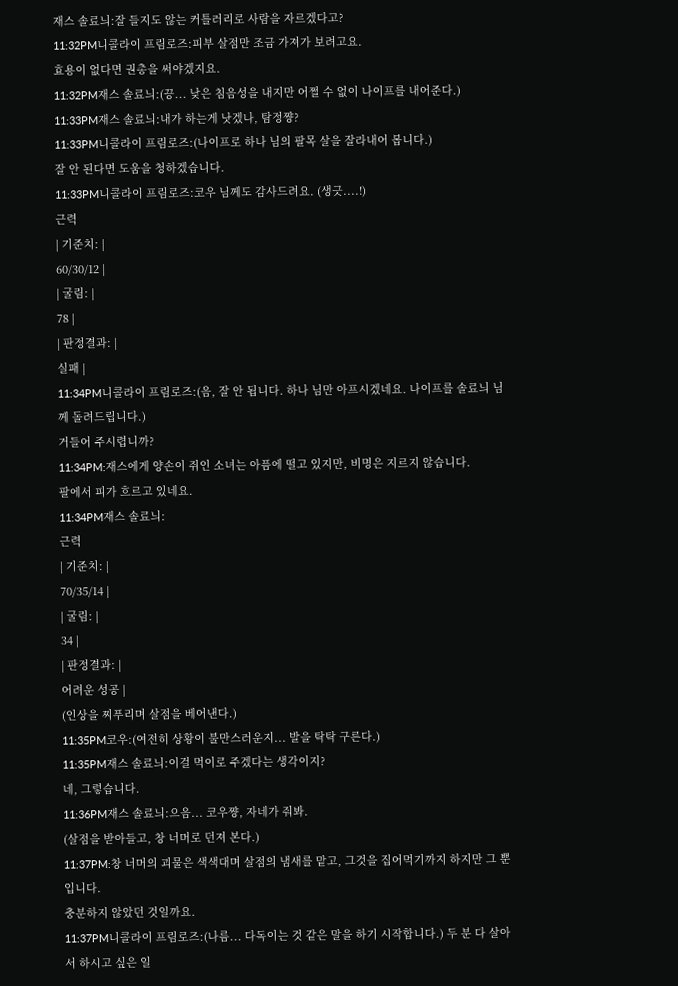재스 솔료늬:잘 들지도 않는 커틀러리로 사람을 자르겠다고?
11:32PM니콜라이 프림로즈:피부 살점만 조금 가져가 보려고요.
효용이 없다면 권총을 써야겠지요.
11:32PM재스 솔료늬:(끙... 낮은 침음성을 내지만 어쩔 수 없이 나이프를 내어준다.)
11:33PM재스 솔료늬:내가 하는게 낫겠나, 탐정쨩?
11:33PM니콜라이 프림로즈:(나이프로 하나 님의 팔목 살을 잘라내어 봅니다.)
잘 안 된다면 도움을 청하겠습니다.
11:33PM니콜라이 프림로즈:코우 님께도 감사드려요. (생긋....!)
근력
| 기준치: |
60/30/12 |
| 굴림: |
78 |
| 판정결과: |
실패 |
11:34PM니콜라이 프림로즈:(음, 잘 안 됩니다. 하나 님만 아프시겠네요. 나이프를 솔료늬 님께 돌려드립니다.)
거들어 주시렵니까?
11:34PM:재스에게 양손이 쥐인 소녀는 아픔에 떨고 있지만, 비명은 지르지 않습니다.
팔에서 피가 흐르고 있네요.
11:34PM재스 솔료늬:
근력
| 기준치: |
70/35/14 |
| 굴림: |
34 |
| 판정결과: |
어려운 성공 |
(인상을 찌푸리며 살점을 베어낸다.)
11:35PM코우:(여전히 상황이 불만스러운지... 발을 탁탁 구른다.)
11:35PM재스 솔료늬:이걸 먹이로 주겠다는 생각이지?
네, 그렇습니다.
11:36PM재스 솔료늬:으음... 코우쨩, 자네가 줘봐.
(살점을 받아들고, 창 너머로 던져 본다.)
11:37PM:창 너머의 괴물은 색색대며 살점의 냄새를 맡고, 그것을 집어먹기까지 하지만 그 뿐입니다.
충분하지 않았던 것일까요.
11:37PM니콜라이 프림로즈:(나름... 다독이는 것 같은 말을 하기 시작합니다.) 두 분 다 살아서 하시고 싶은 일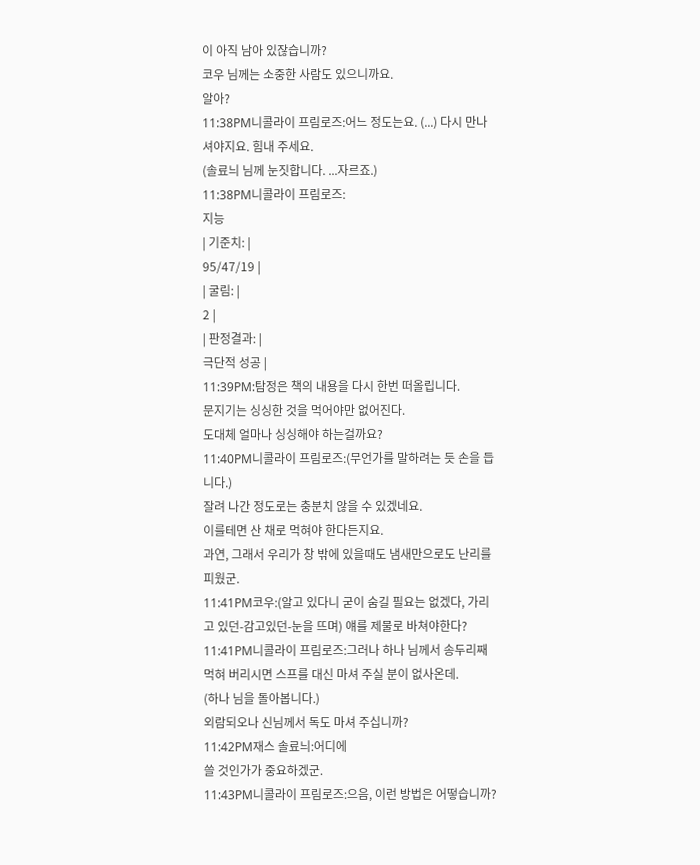이 아직 남아 있잖습니까?
코우 님께는 소중한 사람도 있으니까요.
알아?
11:38PM니콜라이 프림로즈:어느 정도는요. (...) 다시 만나셔야지요. 힘내 주세요.
(솔료늬 님께 눈짓합니다. ...자르죠.)
11:38PM니콜라이 프림로즈:
지능
| 기준치: |
95/47/19 |
| 굴림: |
2 |
| 판정결과: |
극단적 성공 |
11:39PM:탐정은 책의 내용을 다시 한번 떠올립니다.
문지기는 싱싱한 것을 먹어야만 없어진다.
도대체 얼마나 싱싱해야 하는걸까요?
11:40PM니콜라이 프림로즈:(무언가를 말하려는 듯 손을 듭니다.)
잘려 나간 정도로는 충분치 않을 수 있겠네요.
이를테면 산 채로 먹혀야 한다든지요.
과연, 그래서 우리가 창 밖에 있을때도 냄새만으로도 난리를 피웠군.
11:41PM코우:(알고 있다니 굳이 숨길 필요는 없겠다, 가리고 있던-감고있던-눈을 뜨며) 얘를 제물로 바쳐야한다?
11:41PM니콜라이 프림로즈:그러나 하나 님께서 송두리째 먹혀 버리시면 스프를 대신 마셔 주실 분이 없사온데.
(하나 님을 돌아봅니다.)
외람되오나 신님께서 독도 마셔 주십니까?
11:42PM재스 솔료늬:어디에
쓸 것인가가 중요하겠군.
11:43PM니콜라이 프림로즈:으음, 이런 방법은 어떻습니까?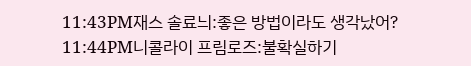11:43PM재스 솔료늬:좋은 방법이라도 생각났어?
11:44PM니콜라이 프림로즈:불확실하기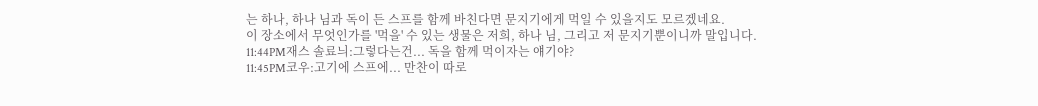는 하나, 하나 님과 독이 든 스프를 함께 바친다면 문지기에게 먹일 수 있을지도 모르겠네요.
이 장소에서 무엇인가를 '먹을' 수 있는 생물은 저희, 하나 님, 그리고 저 문지기뿐이니까 말입니다.
11:44PM재스 솔료늬:그렇다는건... 독을 함께 먹이자는 얘기야?
11:45PM코우:고기에 스프에... 만찬이 따로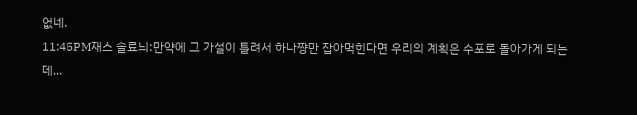없네.
11:45PM재스 솔료늬:만약에 그 가설이 틀려서 하나쨩만 잡아먹힌다면 우리의 계획은 수포로 돌아가게 되는데...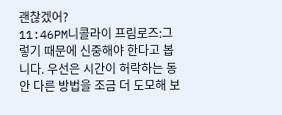괜찮겠어?
11:46PM니콜라이 프림로즈:그렇기 때문에 신중해야 한다고 봅니다. 우선은 시간이 허락하는 동안 다른 방법을 조금 더 도모해 보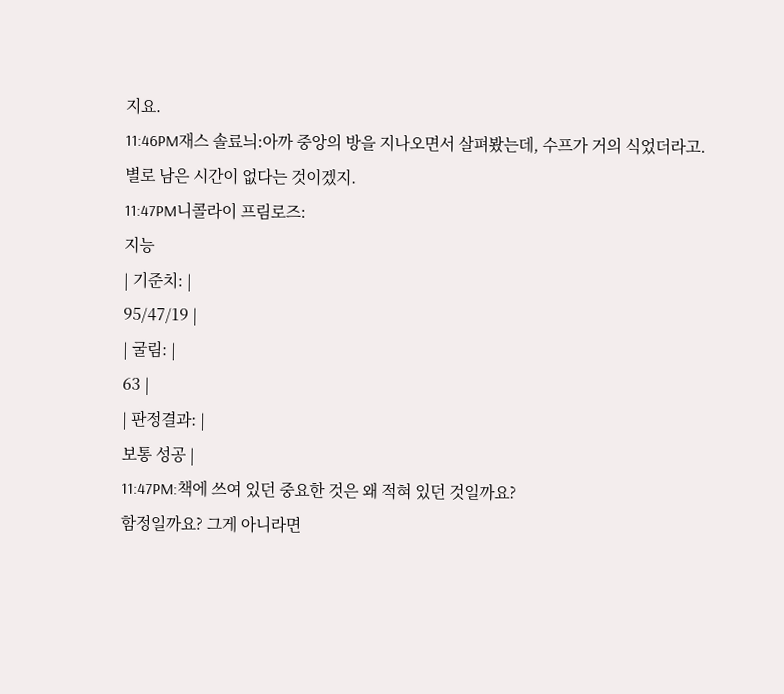지요.
11:46PM재스 솔료늬:아까 중앙의 방을 지나오면서 살펴봤는데, 수프가 거의 식었더라고.
별로 남은 시간이 없다는 것이겠지.
11:47PM니콜라이 프림로즈:
지능
| 기준치: |
95/47/19 |
| 굴림: |
63 |
| 판정결과: |
보통 성공 |
11:47PM:책에 쓰여 있던 중요한 것은 왜 적혀 있던 것일까요?
함정일까요? 그게 아니라면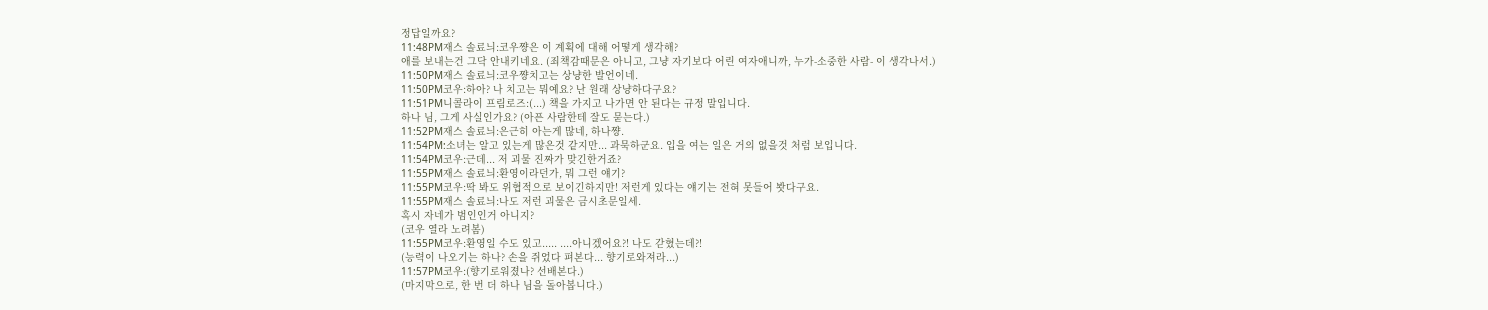정답일까요?
11:48PM재스 솔료늬:코우쨩은 이 계획에 대해 어떻게 생각해?
애를 보내는건 그닥 안내키네요. (죄책감때문은 아니고, 그냥 자기보다 어린 여자애니까, 누가-소중한 사람- 이 생각나서.)
11:50PM재스 솔료늬:코우쨩치고는 상냥한 발언이네.
11:50PM코우:하아? 나 치고는 뭐예요? 난 원래 상냥하다구요?
11:51PM니콜라이 프림로즈:(...) 책을 가지고 나가면 안 된다는 규정 말입니다.
하나 님, 그게 사실인가요? (아픈 사람한테 잘도 묻는다.)
11:52PM재스 솔료늬:은근히 아는게 많네, 하나쨩.
11:54PM:소녀는 알고 있는게 많은것 같지만... 과묵하군요. 입을 여는 일은 거의 없을것 처럼 보입니다.
11:54PM코우:근데... 저 괴물 진짜가 맞긴한거죠?
11:55PM재스 솔료늬:환영이라던가, 뭐 그런 얘기?
11:55PM코우:딱 봐도 위협적으로 보이긴하지만! 저런게 있다는 얘기는 전혀 못들어 봣다구요.
11:55PM재스 솔료늬:나도 저런 괴물은 금시초문일세.
혹시 자네가 범인인거 아니지?
(코우 열라 노려봄)
11:55PM코우:환영일 수도 있고..... ....아니겠어요?! 나도 갇혔는데?!
(능력이 나오기는 하나? 손을 쥐었다 펴본다... 향기로와져라...)
11:57PM코우:(향기로워졌나? 선배본다.)
(마지막으로, 한 번 더 하나 님을 돌아봅니다.)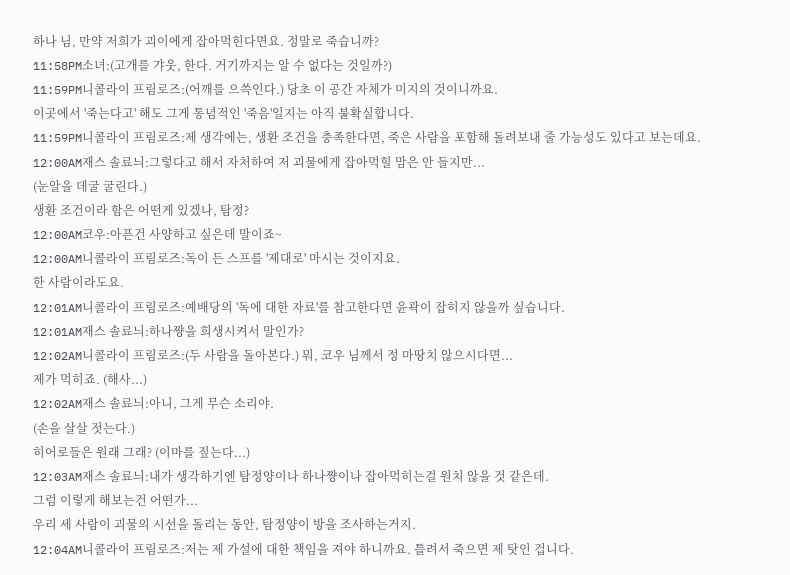하나 님, 만약 저희가 괴이에게 잡아먹힌다면요. 정말로 죽습니까?
11:58PM소녀:(고개를 갸웃, 한다. 거기까지는 알 수 없다는 것일까?)
11:59PM니콜라이 프림로즈:(어깨를 으쓱인다.) 당초 이 공간 자체가 미지의 것이니까요.
이곳에서 '죽는다고' 해도 그게 통념적인 '죽음'일지는 아직 불확실합니다.
11:59PM니콜라이 프림로즈:제 생각에는, 생환 조건을 충족한다면, 죽은 사람을 포함해 돌려보내 줄 가능성도 있다고 보는데요.
12:00AM재스 솔료늬:그렇다고 해서 자처하여 저 괴물에게 잡아먹힐 맘은 안 들지만...
(눈알을 데굴 굴린다.)
생환 조건이라 함은 어떤게 있겠나, 탐정?
12:00AM코우:아픈건 사양하고 싶은데 말이죠~
12:00AM니콜라이 프림로즈:독이 든 스프를 '제대로' 마시는 것이지요.
한 사람이라도요.
12:01AM니콜라이 프림로즈:예배당의 '독에 대한 자료'를 참고한다면 윤곽이 잡히지 않을까 싶습니다.
12:01AM재스 솔료늬:하나쨩을 희생시켜서 말인가?
12:02AM니콜라이 프림로즈:(두 사람을 돌아본다.) 뭐, 코우 님께서 정 마땅치 않으시다면...
제가 먹히죠. (해사...)
12:02AM재스 솔료늬:아니, 그게 무슨 소리야.
(손을 살살 젓는다.)
히어로들은 원래 그래? (이마를 짚는다...)
12:03AM재스 솔료늬:내가 생각하기엔 탐정양이나 하나쨩이나 잡아먹히는걸 원치 않을 것 같은데.
그럼 이렇게 해보는건 어떤가...
우리 세 사람이 괴물의 시선을 돌리는 동안, 탐정양이 방을 조사하는거지.
12:04AM니콜라이 프림로즈:저는 제 가설에 대한 책임을 져야 하니까요. 틀려서 죽으면 제 탓인 겁니다.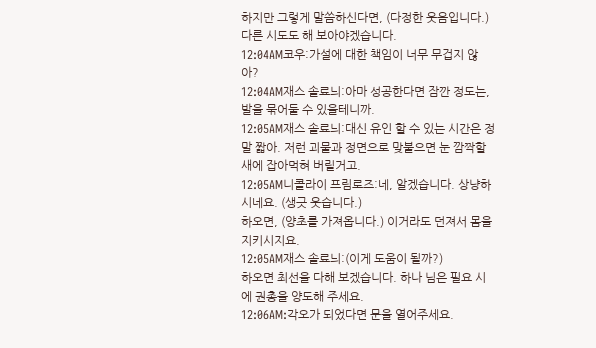하지만 그렇게 말씀하신다면, (다정한 웃음입니다.) 다른 시도도 해 보아야겠습니다.
12:04AM코우:가설에 대한 책임이 너무 무겁지 않아?
12:04AM재스 솔료늬:아마 성공한다면 잠깐 정도는, 발을 묶어둘 수 있을테니까.
12:05AM재스 솔료늬:대신 유인 할 수 있는 시간은 정말 짧아. 저런 괴물과 정면으로 맞붙으면 눈 깜짝할 새에 잡아먹혀 버릴거고.
12:05AM니콜라이 프림로즈:네, 알겠습니다. 상냥하시네요. (생긋 웃습니다.)
하오면, (양초를 가져옵니다.) 이거라도 던져서 몸을 지키시지요.
12:05AM재스 솔료늬:(이게 도움이 될까?)
하오면 최선을 다해 보겠습니다. 하나 님은 필요 시에 권총을 양도해 주세요.
12:06AM:각오가 되었다면 문을 열어주세요.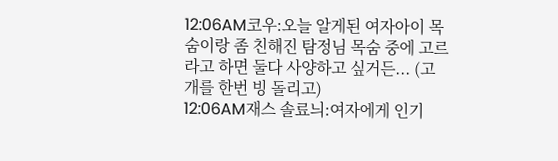12:06AM코우:오늘 알게된 여자아이 목숨이랑 좀 친해진 탐정님 목숨 중에 고르라고 하면 둘다 사양하고 싶거든... (고개를 한번 빙 돌리고)
12:06AM재스 솔료늬:여자에게 인기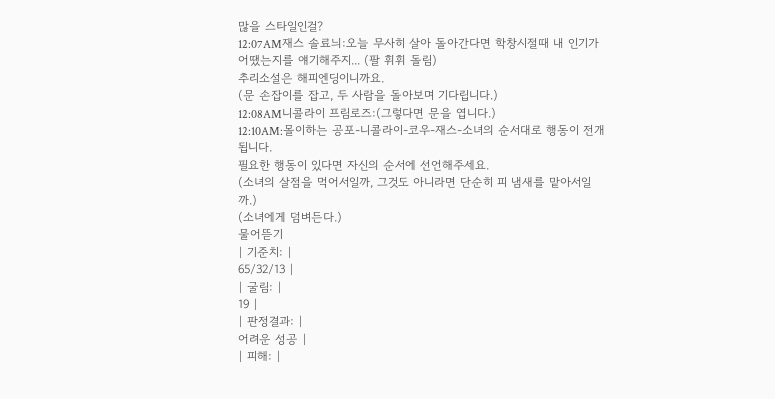많을 스타일인걸?
12:07AM재스 솔료늬:오늘 무사히 살아 돌아간다면 학창시절때 내 인기가 어땠는지를 얘기해주지... (팔 휘휘 돌림)
추리소설은 해피엔딩이니까요.
(문 손잡이를 잡고, 두 사람을 돌아보며 기다립니다.)
12:08AM니콜라이 프림로즈:(그렇다면 문을 엽니다.)
12:10AM:몰이하는 공포-니콜라이-코우-재스-소녀의 순서대로 행동이 전개됩니다.
필요한 행동이 있다면 자신의 순서에 선언해주세요.
(소녀의 살점을 먹어서일까, 그것도 아니라면 단순히 피 냄새를 맡아서일까.)
(소녀에게 덤벼든다.)
물어뜯기
| 기준치: |
65/32/13 |
| 굴림: |
19 |
| 판정결과: |
어려운 성공 |
| 피해: |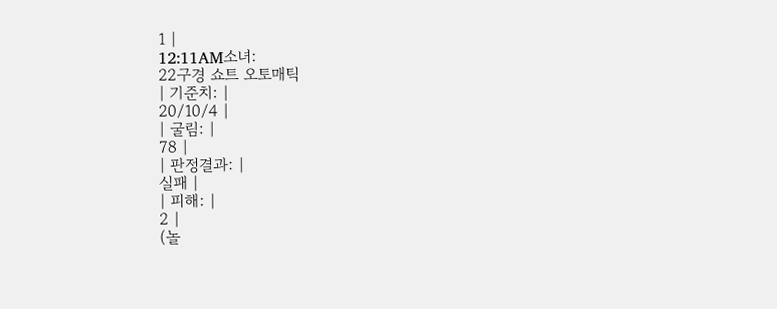1 |
12:11AM소녀:
22구경 쇼트 오토매틱
| 기준치: |
20/10/4 |
| 굴림: |
78 |
| 판정결과: |
실패 |
| 피해: |
2 |
(놀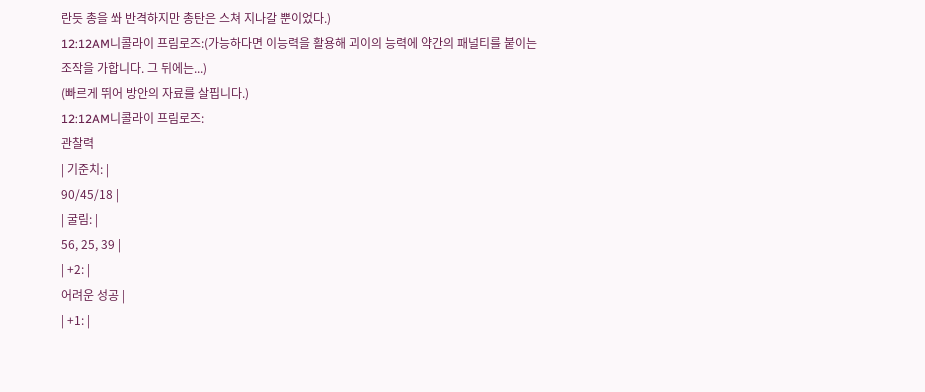란듯 총을 쏴 반격하지만 총탄은 스쳐 지나갈 뿐이었다.)
12:12AM니콜라이 프림로즈:(가능하다면 이능력을 활용해 괴이의 능력에 약간의 패널티를 붙이는
조작을 가합니다. 그 뒤에는...)
(빠르게 뛰어 방안의 자료를 살핍니다.)
12:12AM니콜라이 프림로즈:
관찰력
| 기준치: |
90/45/18 |
| 굴림: |
56, 25, 39 |
| +2: |
어려운 성공 |
| +1: |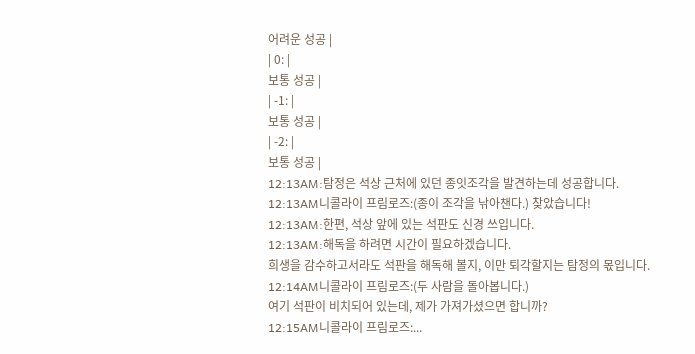어려운 성공 |
| 0: |
보통 성공 |
| -1: |
보통 성공 |
| -2: |
보통 성공 |
12:13AM:탐정은 석상 근처에 있던 종잇조각을 발견하는데 성공합니다.
12:13AM니콜라이 프림로즈:(종이 조각을 낚아챈다.) 찾았습니다!
12:13AM:한편, 석상 앞에 있는 석판도 신경 쓰입니다.
12:13AM:해독을 하려면 시간이 필요하겠습니다.
희생을 감수하고서라도 석판을 해독해 볼지, 이만 퇴각할지는 탐정의 몫입니다.
12:14AM니콜라이 프림로즈:(두 사람을 돌아봅니다.)
여기 석판이 비치되어 있는데, 제가 가져가셨으면 합니까?
12:15AM니콜라이 프림로즈:...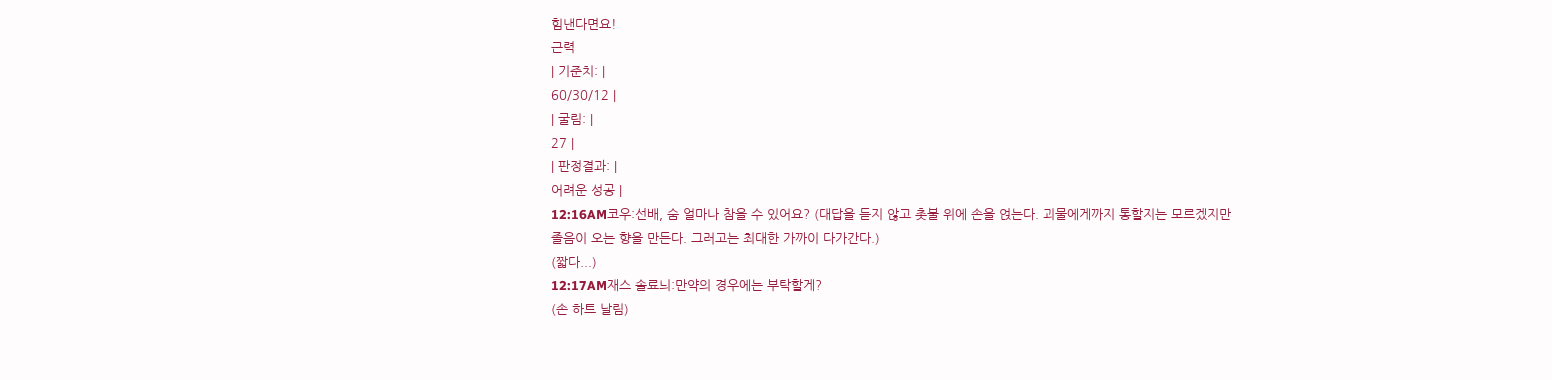힘낸다면요!
근력
| 기준치: |
60/30/12 |
| 굴림: |
27 |
| 판정결과: |
어려운 성공 |
12:16AM코우:선배, 숨 얼마나 참을 수 있어요? (대답을 듣지 않고 촛불 위에 손을 얹는다. 괴물에게까지 통할지는 모르겠지만
졸음이 오는 향을 만든다. 그러고는 최대한 가까이 다가간다.)
(짧다...)
12:17AM재스 솔료늬:만약의 경우에는 부탁할게?
(손 하트 날림)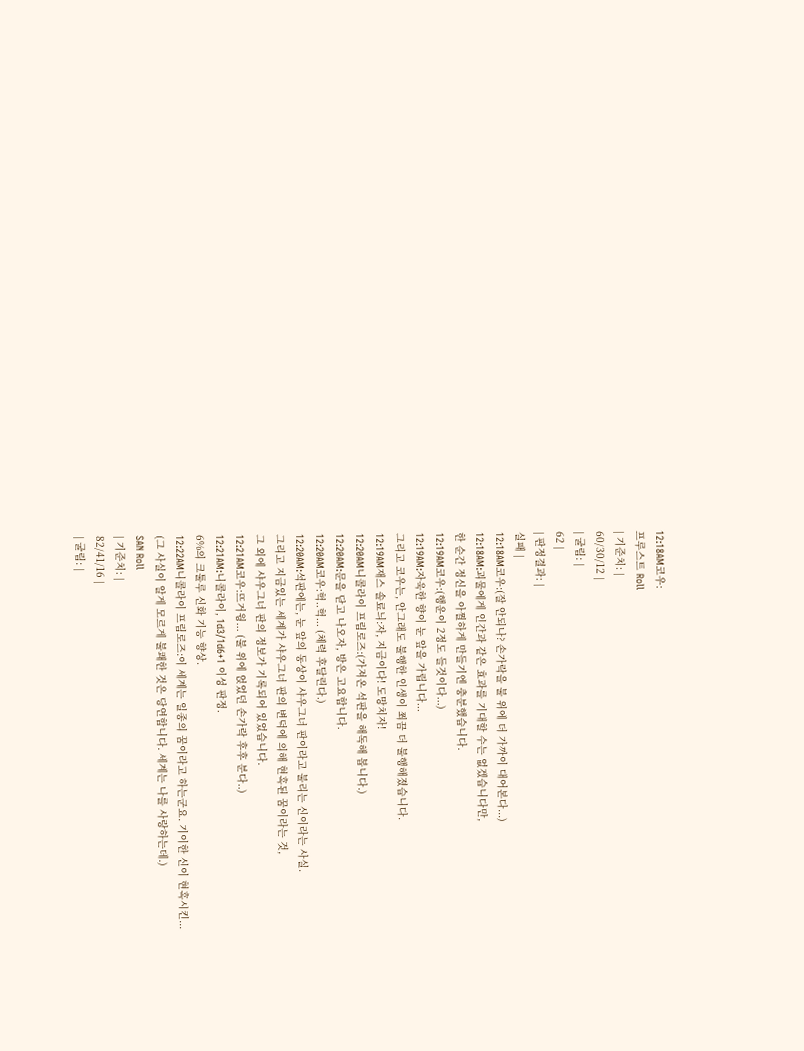12:18AM코우:
프루스트 Roll
| 기준치: |
60/30/12 |
| 굴림: |
62 |
| 판정결과: |
실패 |
12:18AM코우:(잘 안되나? 손가락을 불 위에 더 가까이 대어본다...)
12:18AM:괴물에게 인간과 같은 효과를 기대할 수는 없겠습니다만,
한 순간 정신을 아찔하게 만들기엔 충분했습니다.
12:19AM코우:(행운이 2정도 들것이다...)
12:19AM:자욱한 향이 눈 앞을 가립니다...
그리고 코우는, 안그래도 불행한 인생이 쬐끔 더 불행해졌습니다.
12:19AM재스 솔료늬:자, 지금이다! 도망치자!
12:20AM니콜라이 프림로즈:(가져온 석판을 해독해 봅니다.)
12:20AM:문을 닫고 나오자, 방은 고요합니다.
12:20AM코우:헉..헉... (체력 후달린다.)
12:20AM:석판에는, 눈 앞의 동상이 샤우그너 판이라고 불리는 신이라는 사실.
그리고 지금있는 세계가 샤우그너 판의 변덕에 의해 현혹된 꿈이라는 것,
그 외에 샤우그너 판의 정보가 기록되어 있었습니다.
12:21AM코우:뜨거웡... (불 위에 얹었던 손가락 후후 분다..)
12:21AM:니콜라이, 1d3/1d6+1 이성 판정.
6%의 크툴루 신화 기능 향상.
12:22AM니콜라이 프림로즈:이 세계는 일종의 꿈이라고 하는군요. 기이한 신이 현혹시킨...
(그 사실이 알게 모르게 불쾌한 것은 당연합니다. 세계는 나를 사랑하는데.)
SAN Roll
| 기준치: |
82/41/16 |
| 굴림: |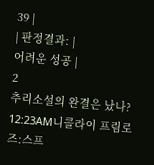39 |
| 판정결과: |
어려운 성공 |
2
추리소설의 완결은 났나?
12:23AM니콜라이 프림로즈:스프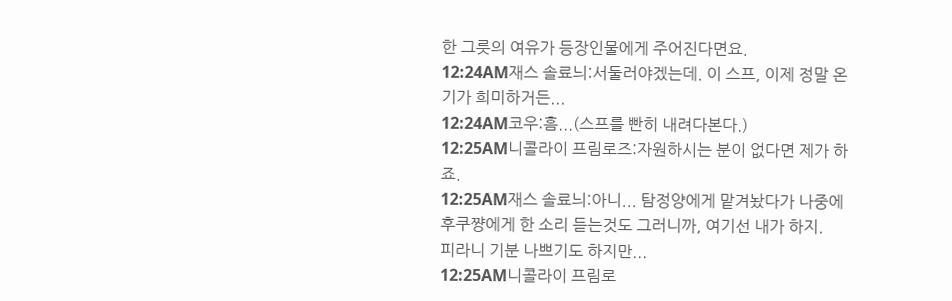한 그릇의 여유가 등장인물에게 주어진다면요.
12:24AM재스 솔료늬:서둘러야겠는데. 이 스프, 이제 정말 온기가 희미하거든...
12:24AM코우:흠...(스프를 빤히 내려다본다.)
12:25AM니콜라이 프림로즈:자원하시는 분이 없다면 제가 하죠.
12:25AM재스 솔료늬:아니... 탐정양에게 맡겨놨다가 나중에 후쿠쨩에게 한 소리 듣는것도 그러니까, 여기선 내가 하지.
피라니 기분 나쁘기도 하지만...
12:25AM니콜라이 프림로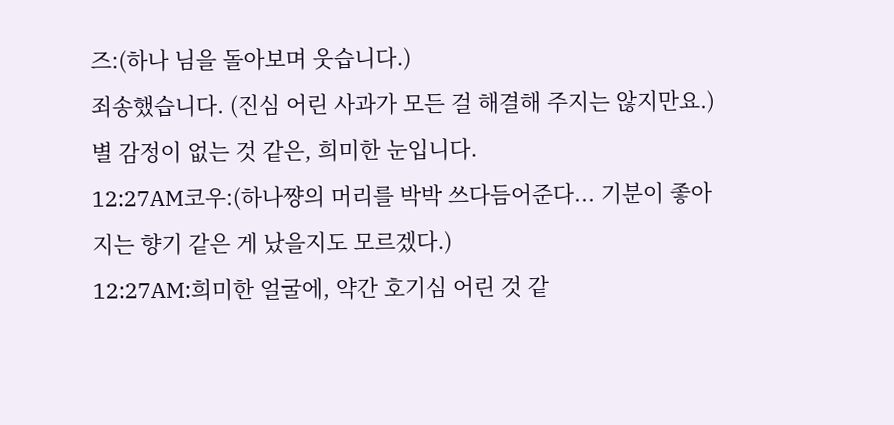즈:(하나 님을 돌아보며 웃습니다.)
죄송했습니다. (진심 어린 사과가 모든 걸 해결해 주지는 않지만요.)
별 감정이 없는 것 같은, 희미한 눈입니다.
12:27AM코우:(하나쨩의 머리를 박박 쓰다듬어준다... 기분이 좋아지는 향기 같은 게 났을지도 모르겠다.)
12:27AM:희미한 얼굴에, 약간 호기심 어린 것 같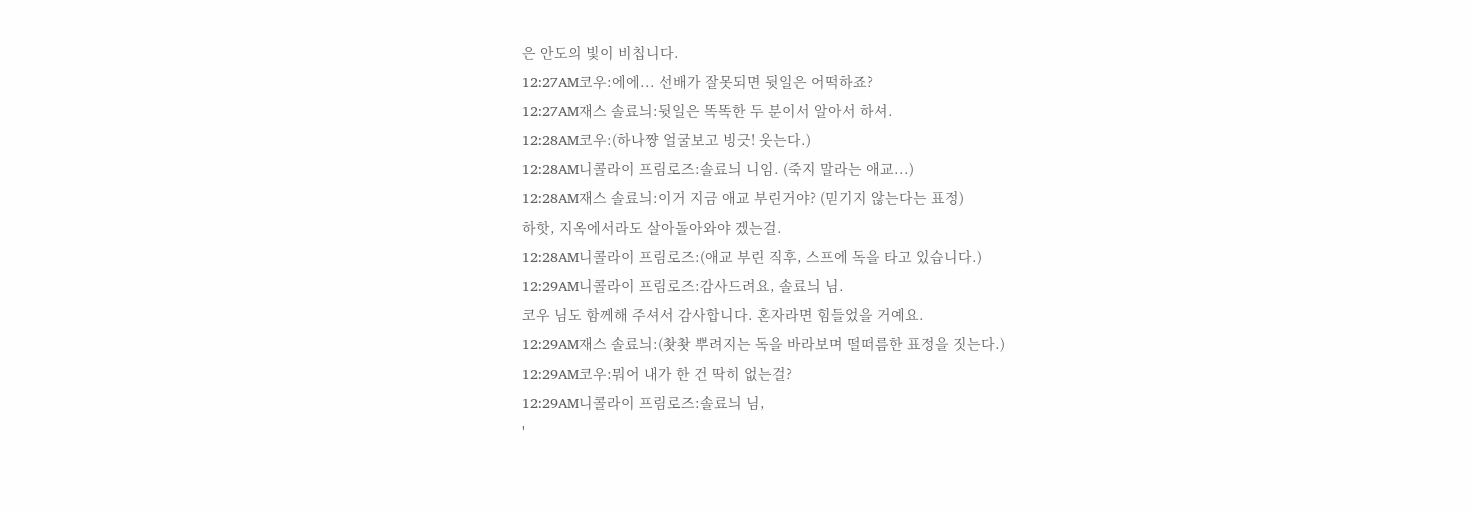은 안도의 빛이 비칩니다.
12:27AM코우:에에... 선배가 잘못되면 뒷일은 어떡하죠?
12:27AM재스 솔료늬:뒷일은 똑똑한 두 분이서 알아서 하셔.
12:28AM코우:(하나쨩 얼굴보고 빙긋! 웃는다.)
12:28AM니콜라이 프림로즈:솔료늬 니임. (죽지 말라는 애교...)
12:28AM재스 솔료늬:이거 지금 애교 부린거야? (믿기지 않는다는 표정)
하핫, 지옥에서라도 살아돌아와야 겠는걸.
12:28AM니콜라이 프림로즈:(애교 부린 직후, 스프에 독을 타고 있습니다.)
12:29AM니콜라이 프림로즈:감사드려요, 솔료늬 님.
코우 님도 함께해 주셔서 감사합니다. 혼자라면 힘들었을 거예요.
12:29AM재스 솔료늬:(촷촷 뿌려지는 독을 바라보며 떨떠름한 표정을 짓는다.)
12:29AM코우:뭐어 내가 한 건 딱히 없는걸?
12:29AM니콜라이 프림로즈:솔료늬 님,
'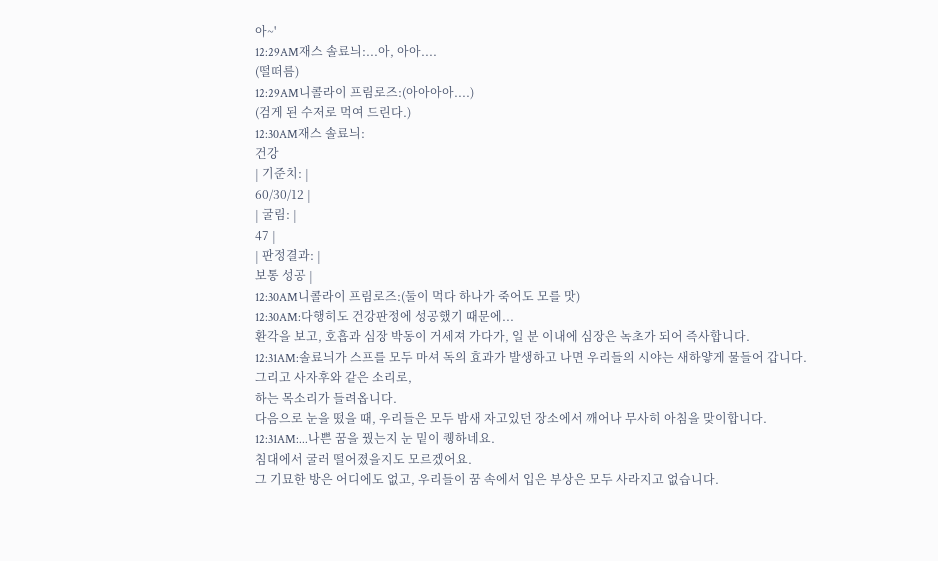아~'
12:29AM재스 솔료늬:...아, 아아....
(떨떠름)
12:29AM니콜라이 프림로즈:(아아아아....)
(검게 된 수저로 먹여 드린다.)
12:30AM재스 솔료늬:
건강
| 기준치: |
60/30/12 |
| 굴림: |
47 |
| 판정결과: |
보통 성공 |
12:30AM니콜라이 프림로즈:(둘이 먹다 하나가 죽어도 모를 맛)
12:30AM:다행히도 건강판정에 성공했기 때문에...
환각을 보고, 호흡과 심장 박동이 거세져 가다가, 일 분 이내에 심장은 녹초가 되어 즉사합니다.
12:31AM:솔료늬가 스프를 모두 마셔 독의 효과가 발생하고 나면 우리들의 시야는 새하얗게 물들어 갑니다.
그리고 사자후와 같은 소리로,
하는 목소리가 들려옵니다.
다음으로 눈을 떴을 때, 우리들은 모두 밤새 자고있던 장소에서 깨어나 무사히 아침을 맞이합니다.
12:31AM:...나쁜 꿈을 꿨는지 눈 밑이 퀭하네요.
침대에서 굴러 떨어졌을지도 모르겠어요.
그 기묘한 방은 어디에도 없고, 우리들이 꿈 속에서 입은 부상은 모두 사라지고 없습니다.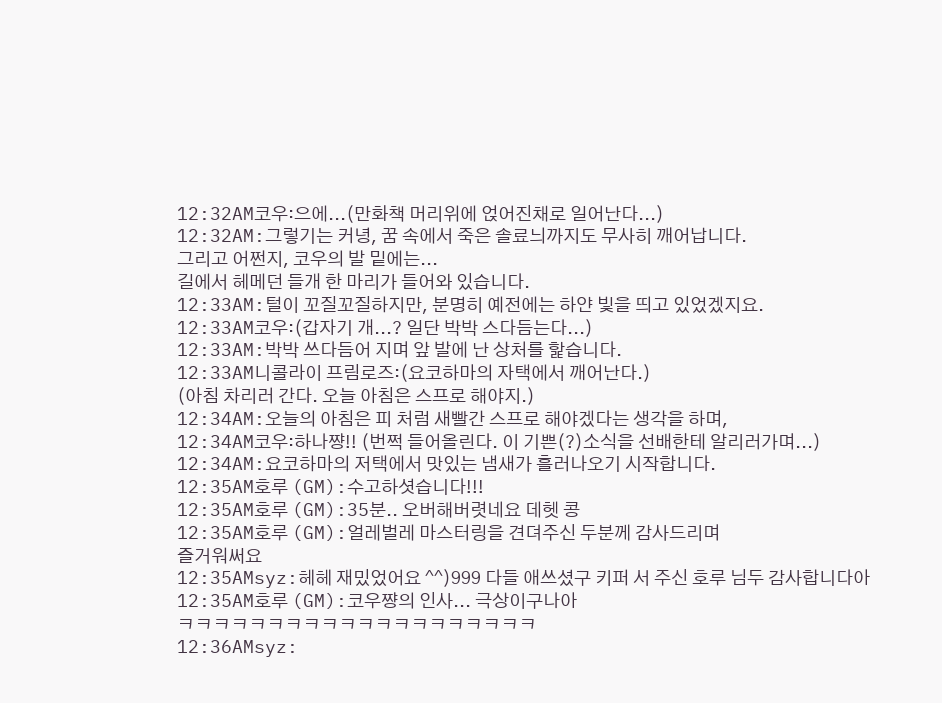12:32AM코우:으에...(만화책 머리위에 얹어진채로 일어난다...)
12:32AM:그렇기는 커녕, 꿈 속에서 죽은 솔료늬까지도 무사히 깨어납니다.
그리고 어쩐지, 코우의 발 밑에는...
길에서 헤메던 들개 한 마리가 들어와 있습니다.
12:33AM:털이 꼬질꼬질하지만, 분명히 예전에는 하얀 빛을 띄고 있었겠지요.
12:33AM코우:(갑자기 개...? 일단 박박 스다듬는다...)
12:33AM:박박 쓰다듬어 지며 앞 발에 난 상처를 핥습니다.
12:33AM니콜라이 프림로즈:(요코하마의 자택에서 깨어난다.)
(아침 차리러 간다. 오늘 아침은 스프로 해야지.)
12:34AM:오늘의 아침은 피 처럼 새빨간 스프로 해야겠다는 생각을 하며,
12:34AM코우:하나쨩!! (번쩍 들어올린다. 이 기쁜(?)소식을 선배한테 알리러가며...)
12:34AM:요코하마의 저택에서 맛있는 냄새가 흘러나오기 시작합니다.
12:35AM호루 (GM):수고하셧습니다!!!
12:35AM호루 (GM):35분.. 오버해버렷네요 데헷 콩
12:35AM호루 (GM):얼레벌레 마스터링을 견뎌주신 두분께 감사드리며
즐거워써요
12:35AMsyz:헤헤 재밌었어요 ^^)999 다들 애쓰셨구 키퍼 서 주신 호루 님두 감사합니다아
12:35AM호루 (GM):코우쨩의 인사... 극상이구나아
ㅋㅋㅋㅋㅋㅋㅋㅋㅋㅋㅋㅋㅋㅋㅋㅋㅋㅋㅋㅋ
12:36AMsyz: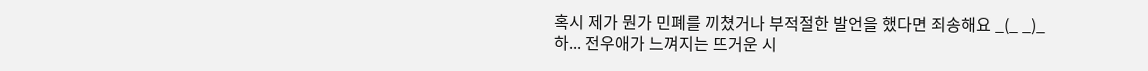혹시 제가 뭔가 민폐를 끼쳤거나 부적절한 발언을 했다면 죄송해요 _(_ _)_
하... 전우애가 느껴지는 뜨거운 시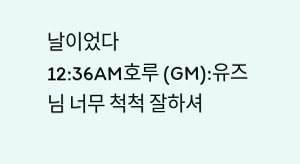날이었다
12:36AM호루 (GM):유즈님 너무 척척 잘하셔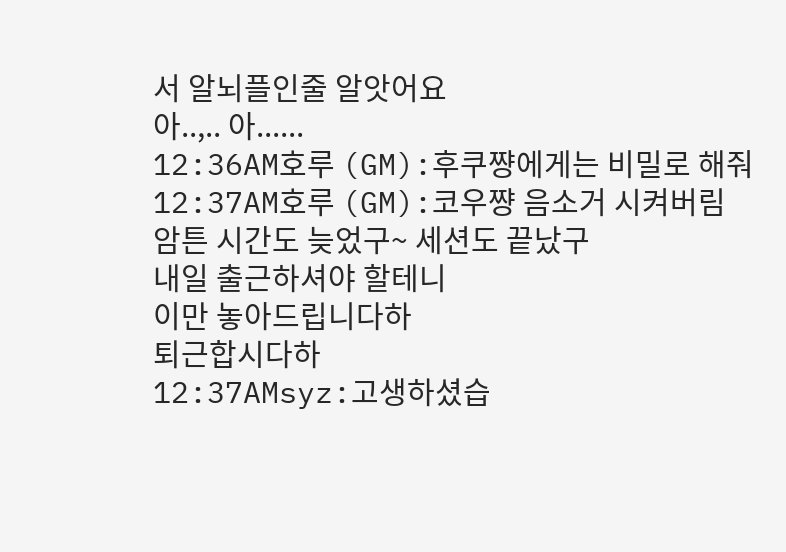서 알뇌플인줄 알앗어요
아..,.. 아......
12:36AM호루 (GM):후쿠쨩에게는 비밀로 해줘
12:37AM호루 (GM):코우쨩 음소거 시켜버림
암튼 시간도 늦었구~ 세션도 끝났구
내일 출근하셔야 할테니
이만 놓아드립니다하
퇴근합시다하
12:37AMsyz:고생하셨습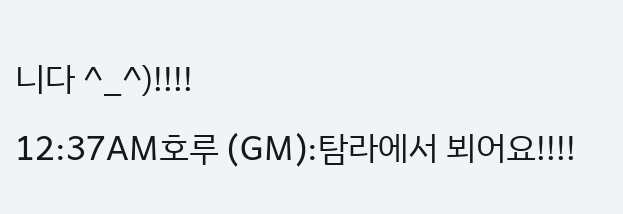니다 ^_^)!!!!
12:37AM호루 (GM):탐라에서 뵈어요!!!!